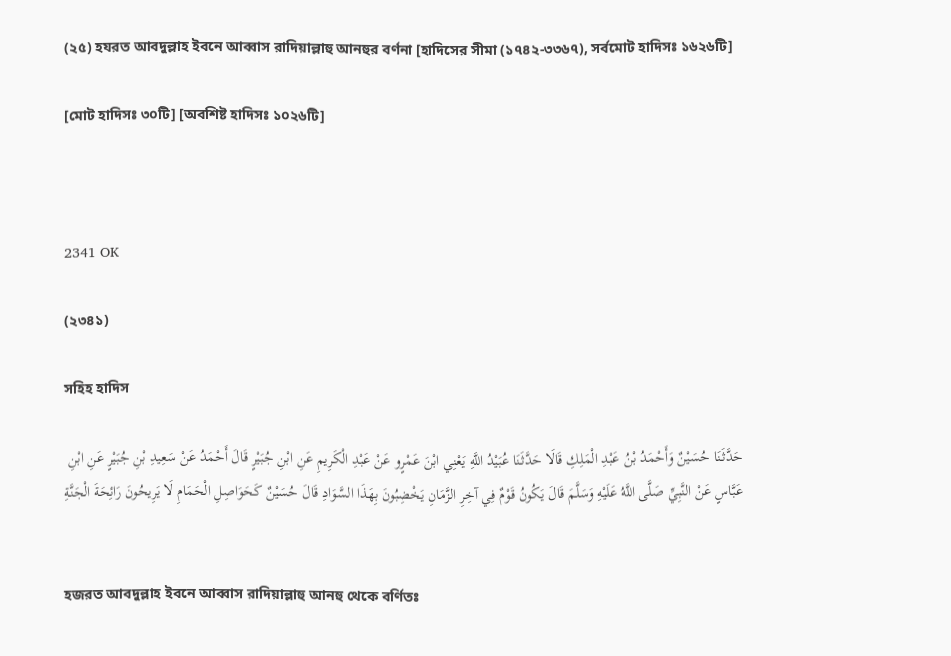(২৫) হযরত আবদুল্লাহ ইবনে আব্বাস রাদিয়াল্লাহু আনহুর বর্ণনা [হাদিসের সীমা (১৭৪২-৩৩৬৭), সর্বমোট হাদিসঃ ১৬২৬টি]

[মোট হাদিসঃ ৩০টি] [অবশিষ্ট হাদিসঃ ১০২৬টি]



2341 OK

(২৩৪১)

সহিহ হাদিস

حَدَّثَنَا حُسَيْنٌ وَأَحْمَدُ بْنُ عَبْدِ الْمَلِكِ قَالَا حَدَّثَنَا عُبَيْدُ اللَّهِ يَعْنِي ابْنَ عَمْرٍو عَنْ عَبْدِ الْكَرِيمِ عَنِ ابْنِ جُبَيْرٍ قَالَ أَحْمَدُ عَنْ سَعِيدِ بْنِ جُبَيْرٍ عَنِ ابْنِ عَبَّاسٍ عَنْ النَّبِيِّ صَلَّى اللَّهُ عَلَيْهِ وَسَلَّمَ قَالَ يَكُونُ قَوْمٌ فِي آخِرِ الزَّمَانِ يَخْضِبُونَ بِهَذَا السَّوَادِ قَالَ حُسَيْنٌ كَحَوَاصِلِ الْحَمَامِ لَا يَرِيحُونَ رَائِحَةَ الْجَنَّةِ


হজরত আবদুল্লাহ ইবনে আব্বাস রাদিয়াল্লাহু আনহু থেকে বর্ণিতঃ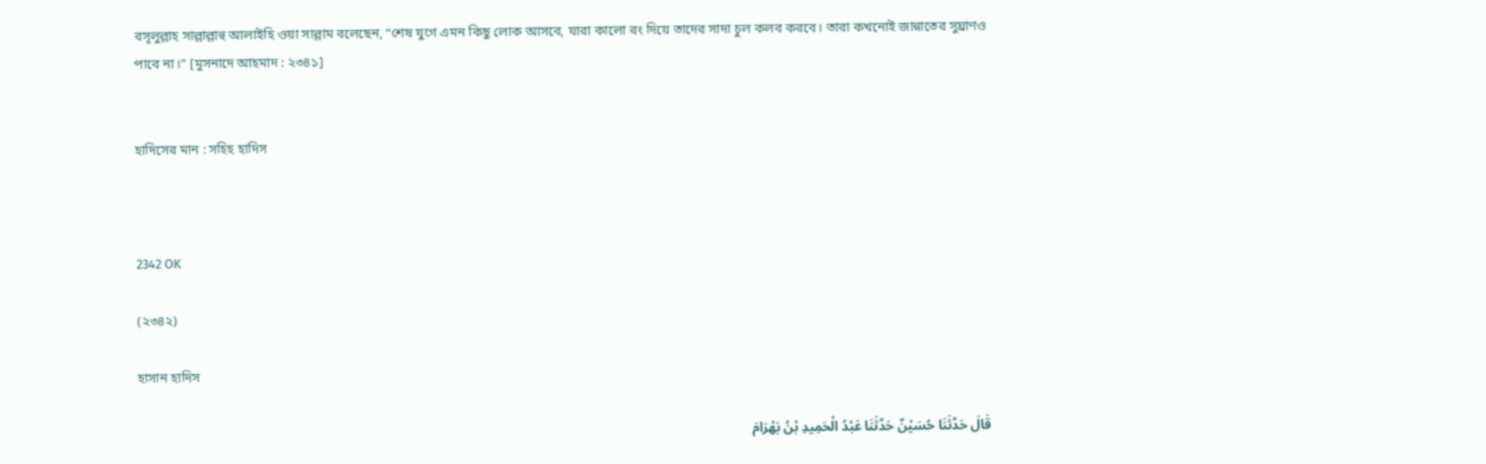রসূলুল্লাহ সাল্লাল্লাহু আলাইহি ওয়া সাল্লাম বলেছেন, “শেষ যুগে এমন কিছু লোক আসবে, যারা কালো রং দিয়ে তাদের সাদা চুল কলব করবে। তারা কখনোই জান্নাতের সুঘ্রাণও পাবে না।” [মুসনাদে আহমাদ : ২৩৪১]


হাদিসের মান : সহিহ হাদিস



2342 OK

(২৩৪২)

হাসান হাদিস

قَالَ حَدَّثَنَا حُسَيْنٌ حَدَّثَنَا عَبْدُ الْحَمِيدِ بْنُ بَهْرَامَ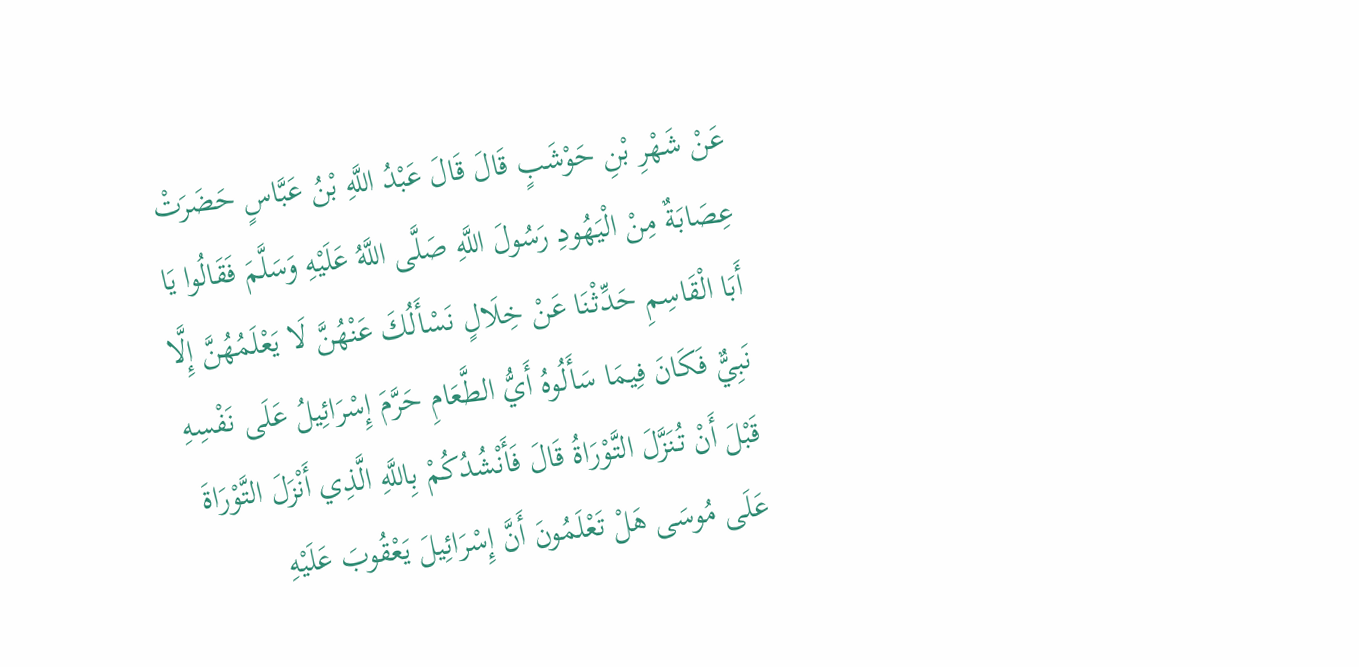عَنْ شَهْرِ بْنِ حَوْشَبٍ قَالَ قَالَ عَبْدُ اللَّهِ بْنُ عَبَّاسٍ حَضَرَتْ عِصَابَةٌ مِنْ الْيَهُودِ رَسُولَ اللَّهِ صَلَّى اللَّهُ عَلَيْهِ وَسَلَّمَ فَقَالُوا يَا أَبَا الْقَاسِمِ حَدِّثْنَا عَنْ خِلَالٍ نَسْأَلُكَ عَنْهُنَّ لَا يَعْلَمُهُنَّ إِلَّا نَبِيٌّ فَكَانَ فِيمَا سَأَلُوهُ أَيُّ الطَّعَامِ حَرَّمَ إِسْرَائِيلُ عَلَى نَفْسِهِ قَبْلَ أَنْ تُنَزَّلَ التَّوْرَاةُ قَالَ فَأَنْشُدُكُمْ بِاللَّهِ الَّذِي أَنْزَلَ التَّوْرَاةَ عَلَى مُوسَى هَلْ تَعْلَمُونَ أَنَّ إِسْرَائِيلَ يَعْقُوبَ عَلَيْهِ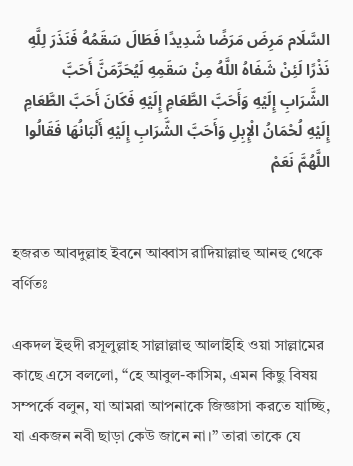السَّلَام مَرِضَ مَرَضًا شَدِيدًا فَطَالَ سَقَمُهُ فَنَذَرَ لِلَّهِ نَذْرًا لَئِنْ شَفَاهُ اللَّهُ مِنْ سَقَمِهِ لَيُحَرِّمَنَّ أَحَبَّ الشَّرَابِ إِلَيْهِ وَأَحَبَّ الطَّعَامِ إِلَيْهِ فَكَانَ أَحَبَّ الطَّعَامِ إِلَيْهِ لُحْمَانُ الْإِبِلِ وَأَحَبَّ الشَّرَابِ إِلَيْهِ أَلْبَانُهَا فَقَالُوا اللَّهُمَّ نَعَمْ


হজরত আবদুল্লাহ ইবনে আব্বাস রাদিয়াল্লাহু আনহু থেকে বর্ণিতঃ

একদল ইহুদী রসূলুল্লাহ সাল্লাল্লাহু আলাইহি ওয়া সাল্লামের কাছে এসে বললো, “হে আবুল-কাসিম, এমন কিছু বিষয় সম্পর্কে বলুন, যা আমরা আপনাকে জিজ্ঞাসা করতে যাচ্ছি, যা একজন নবী ছাড়া কেউ জানে না।” তারা তাকে যে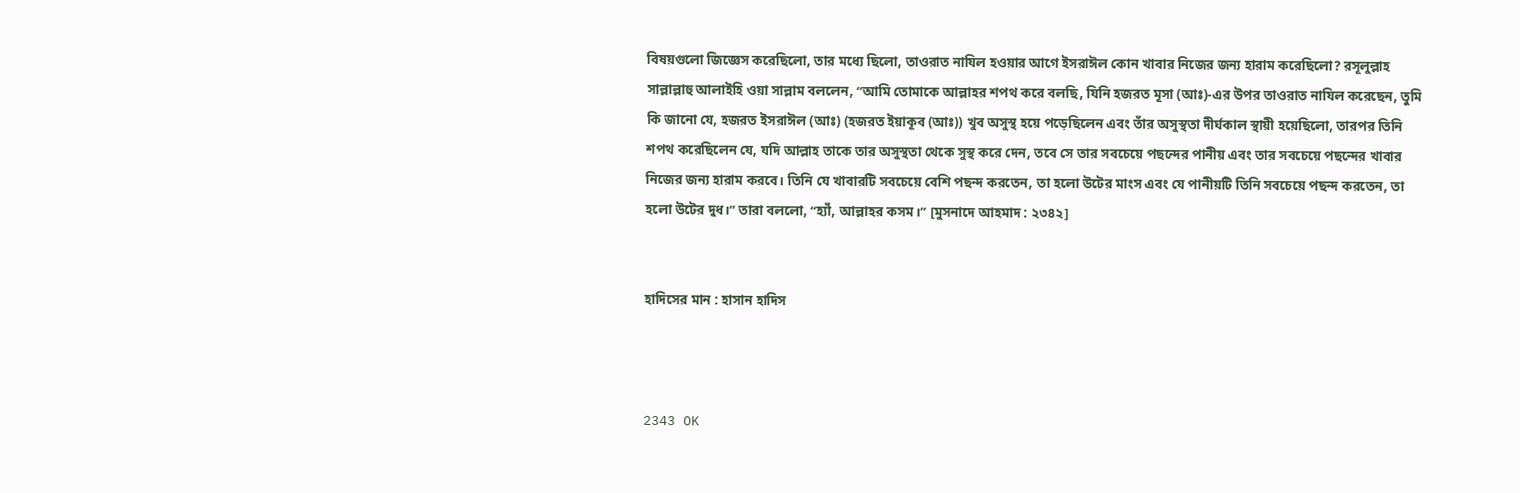বিষয়গুলো জিজ্ঞেস করেছিলো, তার মধ্যে ছিলো, তাওরাত নাযিল হওয়ার আগে ইসরাঈল কোন খাবার নিজের জন্য হারাম করেছিলো? রসূলুল্লাহ সাল্লাল্লাহু আলাইহি ওয়া সাল্লাম বললেন, “আমি তোমাকে আল্লাহর শপথ করে বলছি, যিনি হজরত মূসা (আঃ)-এর উপর তাওরাত নাযিল করেছেন, তুমি কি জানো যে, হজরত ইসরাঈল (আঃ) (হজরত ইয়াকূব (আঃ)) খুব অসুস্থ হয়ে পড়েছিলেন এবং তাঁর অসুস্থতা দীর্ঘকাল স্থায়ী হয়েছিলো, তারপর তিনি শপথ করেছিলেন যে, যদি আল্লাহ তাকে তার অসুস্থতা থেকে সুস্থ করে দেন, তবে সে তার সবচেয়ে পছন্দের পানীয় এবং তার সবচেয়ে পছন্দের খাবার নিজের জন্য হারাম করবে। তিনি যে খাবারটি সবচেয়ে বেশি পছন্দ করতেন, তা হলো উটের মাংস এবং যে পানীয়টি তিনি সবচেয়ে পছন্দ করতেন, তা হলো উটের দুধ।” তারা বললো, “হ্যাঁ, আল্লাহর কসম।” [মুসনাদে আহমাদ : ২৩৪২]


হাদিসের মান : হাসান হাদিস



2343 OK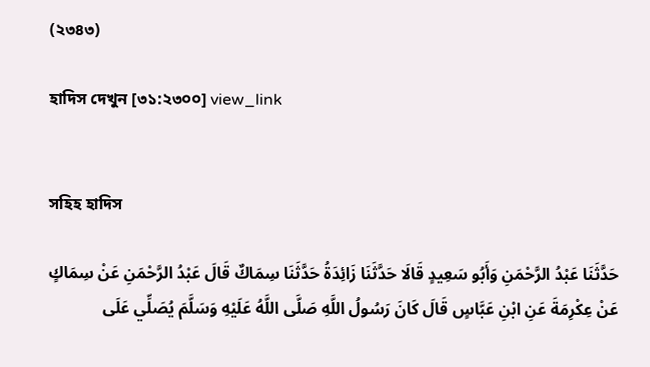(২৩৪৩)

হাদিস দেখুন [৩১:২৩০০] view_link


সহিহ হাদিস

حَدَّثَنَا عَبْدُ الرَّحْمَنِ وَأَبُو سَعِيدٍ قَالَا حَدَّثَنَا زَائِدَةُ حَدَّثَنَا سِمَاكٌ قَالَ عَبْدُ الرَّحْمَنِ عَنْ سِمَاكٍ عَنْ عِكْرِمَةَ عَنِ ابْنِ عَبَّاسٍ قَالَ كَانَ رَسُولُ اللَّهِ صَلَّى اللَّهُ عَلَيْهِ وَسَلَّمَ يُصَلِّي عَلَى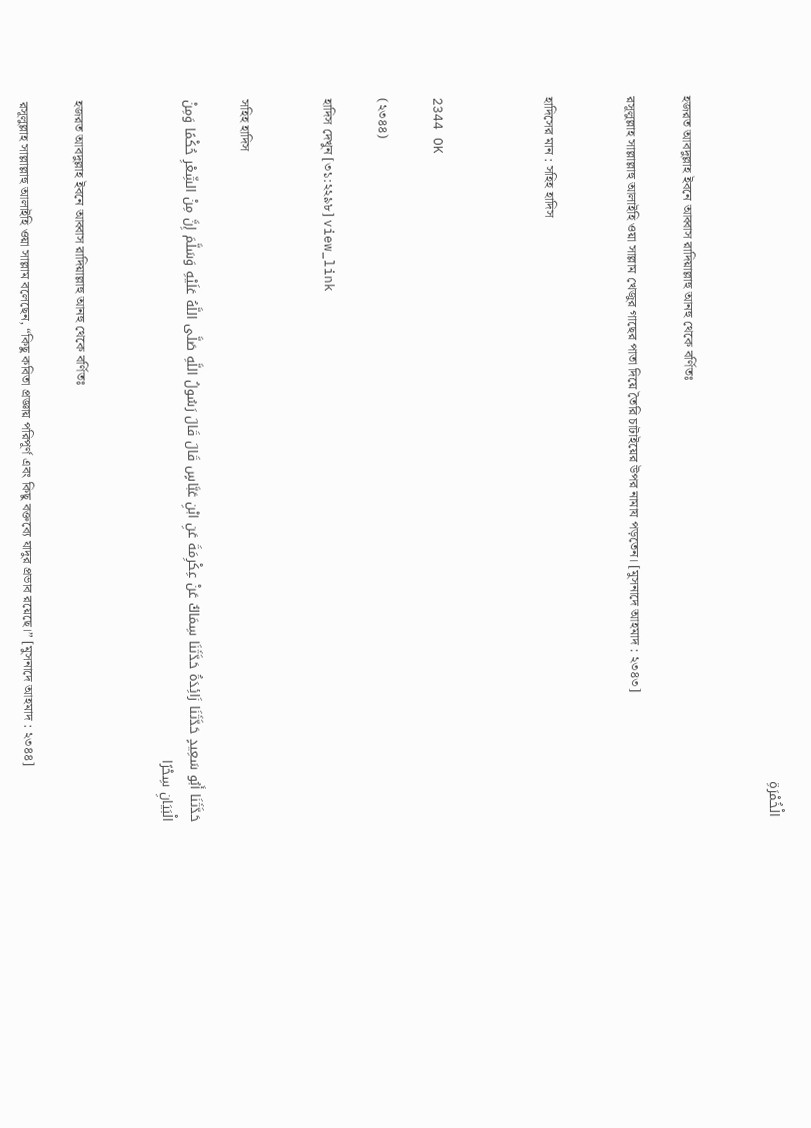الْخُمْرَةِ


হজরত আবদুল্লাহ ইবনে আব্বাস রাদিয়াল্লাহু আনহু থেকে বর্ণিতঃ

রসূলুল্লাহ সাল্লাল্লাহু আলাইহি ওয়া সাল্লাম খেজুর গাছের পাতা দিয়ে তৈরি চাটাইয়ের উপর নামায পড়তেন। [মুসনাদে আহমাদ : ২৩৪৩]


হাদিসের মান : সহিহ হাদিস



2344 OK

(২৩৪৪)

হাদিস দেখুন [৩১:২২৯৮] view_link


সহিহ হাদিস

حَدَّثَنَا أَبُو سَعِيدٍ حَدَّثَنَا زَائِدَةُ حَدَّثَنَا سِمَاكٌ عَنْ عِكْرِمَةَ عَنِ ابْنِ عَبَّاسٍ قَالَ قَالَ رَسُولُ اللَّهِ صَلَّى اللَّهُ عَلَيْهِ وَسَلَّمَ إِنَّ مِنْ الشِّعْرِ حُكْمًا وَمِنْ الْبَيَانِ سِحْرًا


হজরত আবদুল্লাহ ইবনে আব্বাস রাদিয়াল্লাহু আনহু থেকে বর্ণিতঃ

রসূলুল্লাহ সাল্লাল্লাহু আলাইহি ওয়া সাল্লাম বলেছেন, “কিছু কবিতা প্রজ্ঞায় পরিপূর্ণ এবং কিছু বক্তব্যে যাদুর প্রভাব রয়েছে।” [মুসনাদে আহমাদ : ২৩৪৪]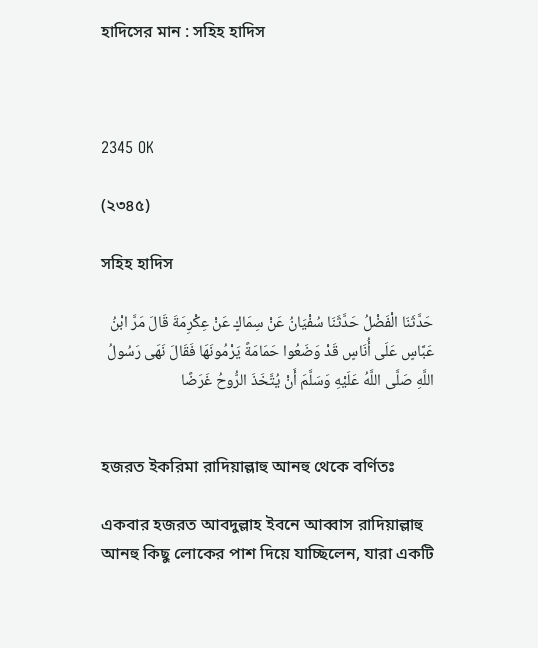হাদিসের মান : সহিহ হাদিস



2345 OK

(২৩৪৫)

সহিহ হাদিস

حَدَّثَنَا الْفَضْلُ حَدَّثَنَا سُفْيَانُ عَنْ سِمَاكٍ عَنْ عِكْرِمَةَ قَالَ مَرَّ ابْنُ عَبَّاسٍ عَلَى أُنَاسٍ قَدْ وَضَعُوا حَمَامَةً يَرْمُونَهَا فَقَالَ نَهَى رَسُولُ اللَّهِ صَلَّى اللَّهُ عَلَيْهِ وَسَلَّمَ أَنْ يُتَّخَذَ الرُّوحُ غَرَضًا


হজরত ইকরিমা রাদিয়াল্লাহু আনহু থেকে বর্ণিতঃ

একবার হজরত আবদুল্লাহ ইবনে আব্বাস রাদিয়াল্লাহু আনহু কিছু লোকের পাশ দিয়ে যাচ্ছিলেন, যারা একটি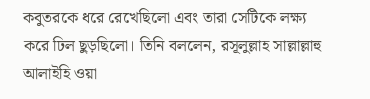কবুতরকে ধরে রেখেছিলো এবং তারা সেটিকে লক্ষ্য করে ঢিল ছুড়ছিলো। তিনি বললেন, রসূলুল্লাহ সাল্লাল্লাহু আলাইহি ওয়া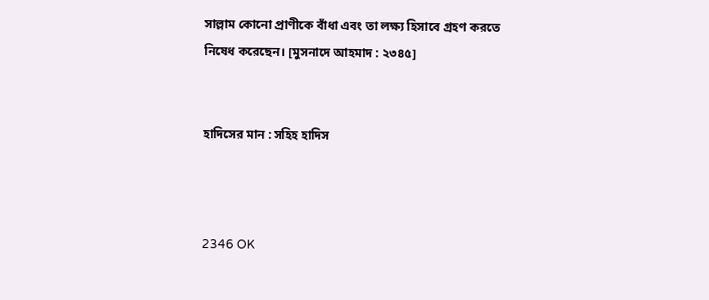সাল্লাম কোনো প্রাণীকে বাঁধা এবং তা লক্ষ্য হিসাবে গ্রহণ করতে নিষেধ করেছেন। [মুসনাদে আহমাদ : ২৩৪৫]


হাদিসের মান : সহিহ হাদিস



2346 OK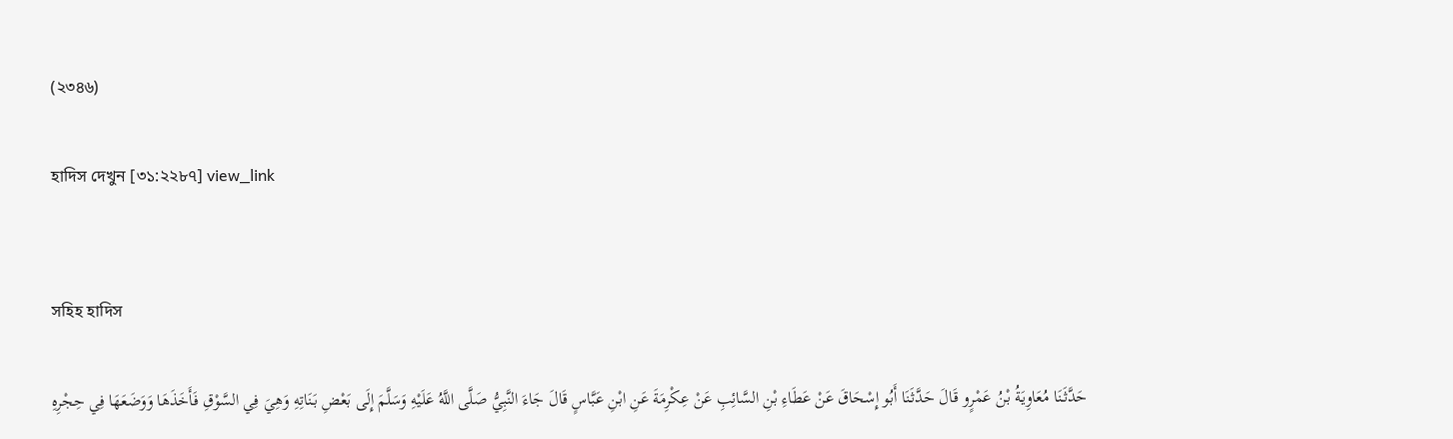(২৩৪৬)

হাদিস দেখুন [৩১:২২৮৭] view_link


সহিহ হাদিস

حَدَّثَنَا مُعَاوِيَةُ بْنُ عَمْرٍو قَالَ حَدَّثَنَا أَبُو إِسْحَاقَ عَنْ عَطَاءِ بْنِ السَّائِبِ عَنْ عِكْرِمَةَ عَنِ ابْنِ عَبَّاسٍ قَالَ جَاءَ النَّبِيُّ صَلَّى اللَّهُ عَلَيْهِ وَسَلَّمَ إِلَى بَعْضِ بَنَاتِهِ وَهِيَ فِي السَّوْقِ فَأَخَذَهَا وَوَضَعَهَا فِي حِجْرِهِ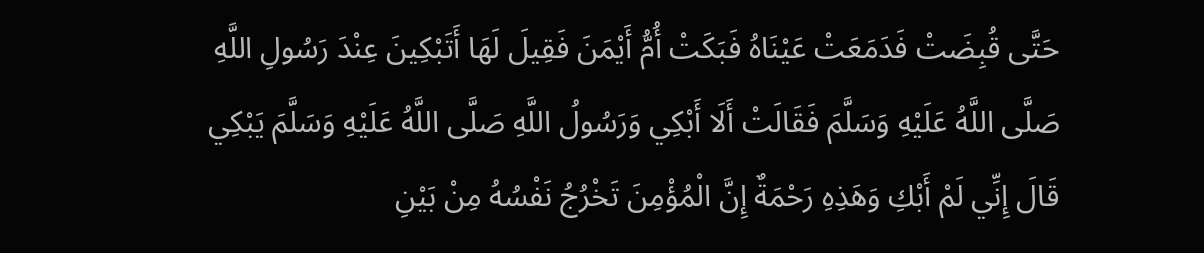حَتَّى قُبِضَتْ فَدَمَعَتْ عَيْنَاهُ فَبَكَتْ أُمُّ أَيْمَنَ فَقِيلَ لَهَا أَتَبْكِينَ عِنْدَ رَسُولِ اللَّهِ صَلَّى اللَّهُ عَلَيْهِ وَسَلَّمَ فَقَالَتْ أَلَا أَبْكِي وَرَسُولُ اللَّهِ صَلَّى اللَّهُ عَلَيْهِ وَسَلَّمَ يَبْكِي قَالَ إِنِّي لَمْ أَبْكِ وَهَذِهِ رَحْمَةٌ إِنَّ الْمُؤْمِنَ تَخْرُجُ نَفْسُهُ مِنْ بَيْنِ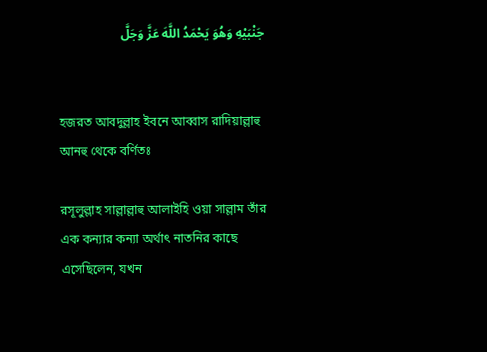جَنْبَيْهِ وَهُوَ يَحْمَدُ اللَّهَ عَزَّ وَجَلَّ


হজরত আবদুল্লাহ ইবনে আব্বাস রাদিয়াল্লাহু আনহু থেকে বর্ণিতঃ

রসূলুল্লাহ সাল্লাল্লাহু আলাইহি ওয়া সাল্লাম তাঁর এক কন্যার কন্যা অর্থাৎ নাতনির কাছে এসেছিলেন, যখন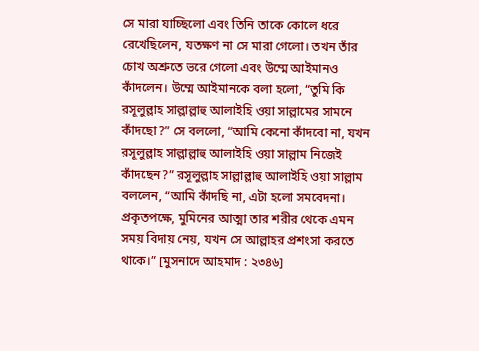সে মারা যাচ্ছিলো এবং তিনি তাকে কোলে ধরে রেখেছিলেন, যতক্ষণ না সে মারা গেলো। তখন তাঁর চোখ অশ্রুতে ভরে গেলো এবং উম্মে আইমানও কাঁদলেন। উম্মে আইমানকে বলা হলো, “তুমি কি রসূলুল্লাহ সাল্লাল্লাহু আলাইহি ওয়া সাল্লামের সামনে কাঁদছো?” সে বললো, “আমি কেনো কাঁদবো না, যখন রসূলুল্লাহ সাল্লাল্লাহু আলাইহি ওয়া সাল্লাম নিজেই কাঁদছেন?” রসূলুল্লাহ সাল্লাল্লাহু আলাইহি ওয়া সাল্লাম বললেন, “আমি কাঁদছি না, এটা হলো সমবেদনা। প্রকৃতপক্ষে, মুমিনের আত্মা তার শরীর থেকে এমন সময় বিদায় নেয়, যখন সে আল্লাহর প্রশংসা করতে থাকে।” [মুসনাদে আহমাদ : ২৩৪৬]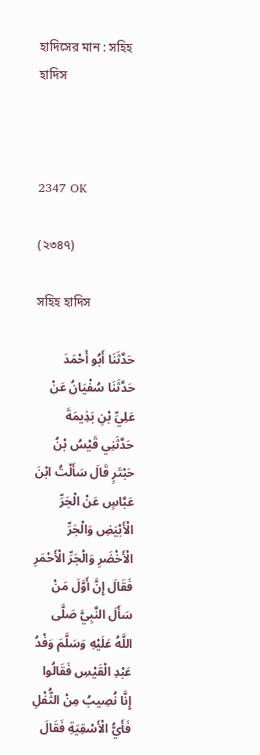হাদিসের মান : সহিহ হাদিস



2347 OK

(২৩৪৭)

সহিহ হাদিস

حَدَّثَنَا أَبُو أَحْمَدَ حَدَّثَنَا سُفْيَانُ عَنْ عَلِيِّ بْنِ بَذِيمَةَ حَدَّثَنِي قَيْسُ بْنُ حَبْتَرٍ قَالَ سَأَلْتُ ابْنَ عَبَّاسٍ عَنْ الْجَرِّ الْأَبْيَضِ وَالْجَرِّ الْأَخْضَرِ وَالْجَرِّ الْأَحْمَرِ فَقَالَ إِنَّ أَوَّلَ مَنْ سَأَلَ النَّبِيَّ صَلَّى اللَّهُ عَلَيْهِ وَسَلَّمَ وَفْدُ عَبْدِ الْقَيْسِ فَقَالُوا إِنَّا نُصِيبُ مِنْ الثُّفْلِ فَأَيُّ الْأَسْقِيَةِ فَقَالَ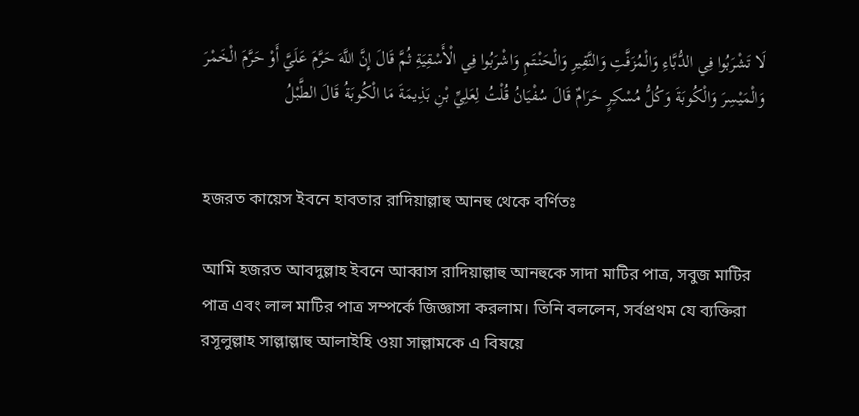لَا تَشْرَبُوا فِي الدُّبَّاءِ وَالْمُزَفَّتِ وَالنَّقِيرِ وَالْحَنْتَمِ وَاشْرَبُوا فِي الْأَسْقِيَةِ ثُمَّ قَالَ إِنَّ اللَّهَ حَرَّمَ عَلَيَّ أَوْ حَرَّمَ الْخَمْرَ وَالْمَيْسِرَ وَالْكُوبَةَ وَكُلُّ مُسْكِرٍ حَرَامٌ قَالَ سُفْيَانُ قُلْتُ لِعَلِيِّ بْنِ بَذِيمَةَ مَا الْكُوبَةُ قَالَ الطَّبْلُ


হজরত কায়েস ইবনে হাবতার রাদিয়াল্লাহু আনহু থেকে বর্ণিতঃ

আমি হজরত আবদুল্লাহ ইবনে আব্বাস রাদিয়াল্লাহু আনহুকে সাদা মাটির পাত্র, সবুজ মাটির পাত্র এবং লাল মাটির পাত্র সম্পর্কে জিজ্ঞাসা করলাম। তিনি বললেন, সর্বপ্রথম যে ব্যক্তিরা রসূলুল্লাহ সাল্লাল্লাহু আলাইহি ওয়া সাল্লামকে এ বিষয়ে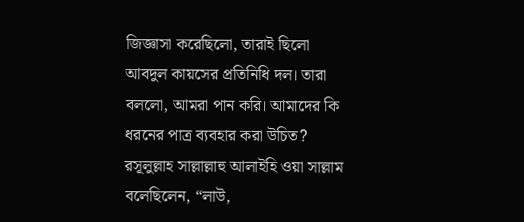জিজ্ঞাসা করেছিলো, তারাই ছিলো আবদুল কায়সের প্রতিনিধি দল। তারা বললো, আমরা পান করি। আমাদের কি ধরনের পাত্র ব্যবহার করা উচিত? রসূলুল্লাহ সাল্লাল্লাহু আলাইহি ওয়া সাল্লাম বলেছিলেন, “লাউ,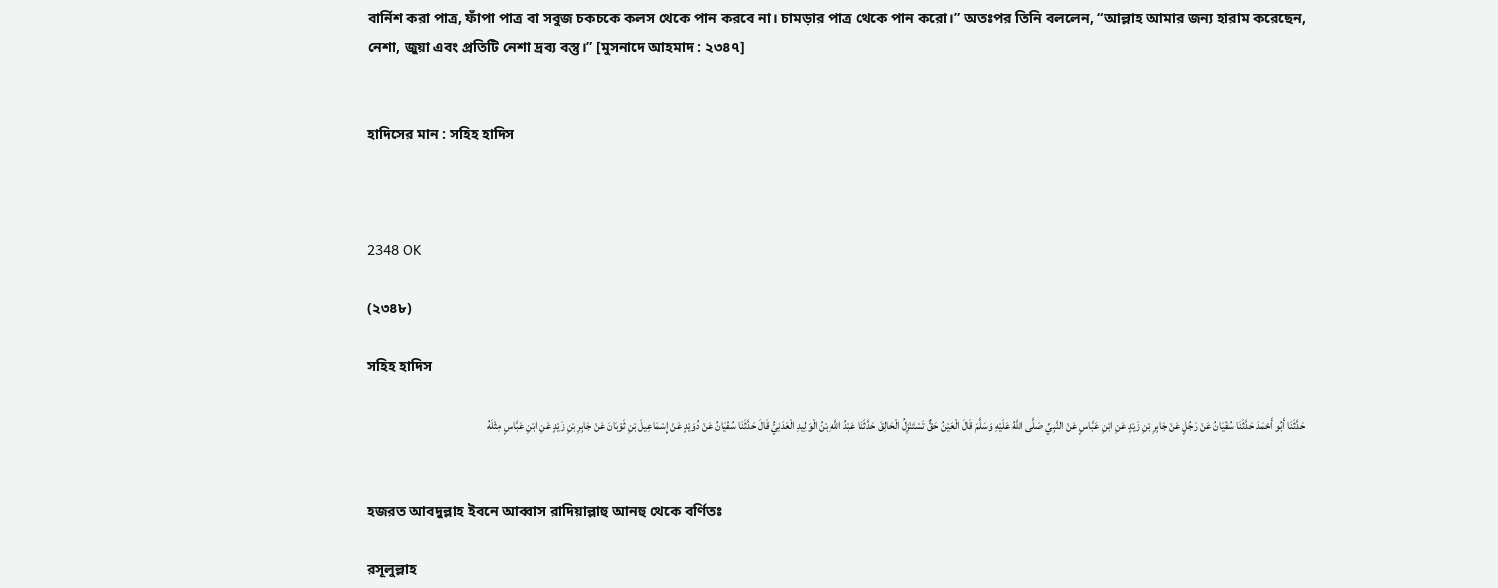বার্নিশ করা পাত্র, ফাঁপা পাত্র বা সবুজ চকচকে কলস থেকে পান করবে না। চামড়ার পাত্র থেকে পান করো।” অতঃপর তিনি বললেন, “আল্লাহ আমার জন্য হারাম করেছেন, নেশা, জুয়া এবং প্রতিটি নেশা দ্রব্য বস্তু।” [মুসনাদে আহমাদ : ২৩৪৭]


হাদিসের মান : সহিহ হাদিস



2348 OK

(২৩৪৮)

সহিহ হাদিস

حَدَّثَنَا أَبُو أَحْمَدَ حَدَّثَنَا سُفْيَانُ عَنْ رَجُلٍ عَنْ جَابِرِ بْنِ زَيْدٍ عَنِ ابْنِ عَبَّاسٍ عَنْ النَّبِيِّ صَلَّى اللَّهُ عَلَيْهِ وَسَلَّمَ قَالَ الْعَيْنُ حَقٌّ تَسْتَنْزِلُ الْحَالِقَ حَدَّثَنَا عَبْدُ اللَّهِ بْنُ الْوَلِيدِ الْعَدَنِيُّ قَالَ حَدَّثَنَا سُفْيَانُ عَنْ دُوَيْدٍ عَنْ إِسْمَاعِيلَ بْنِ ثَوْبَانَ عَنْ جَابِرِ بْنِ زَيْدٍ عَنِ ابْنِ عَبَّاسٍ مِثْلَهُ


হজরত আবদুল্লাহ ইবনে আব্বাস রাদিয়াল্লাহু আনহু থেকে বর্ণিতঃ

রসূলুল্লাহ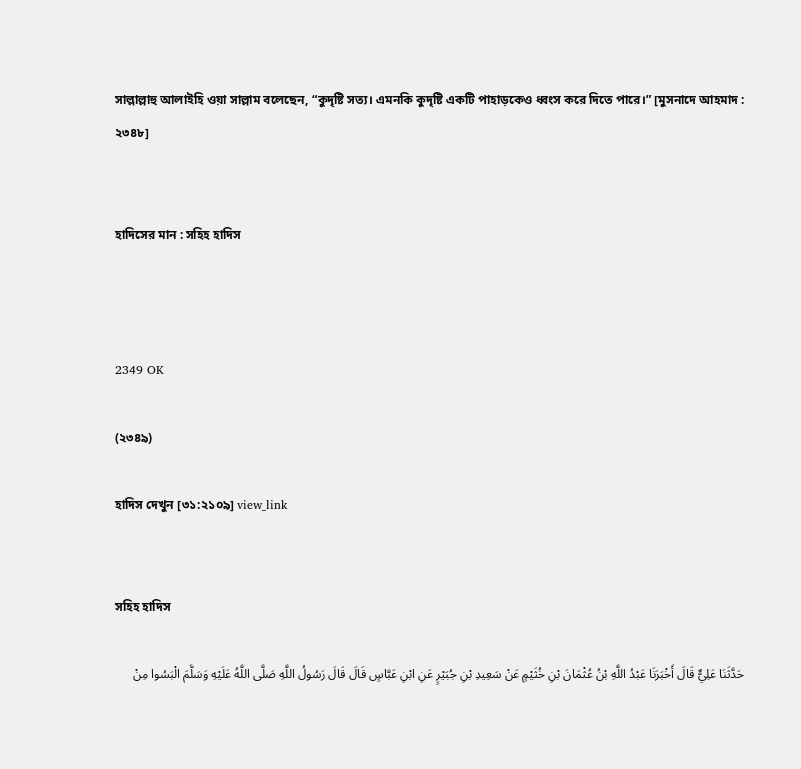সাল্লাল্লাহু আলাইহি ওয়া সাল্লাম বলেছেন, “কুদৃষ্টি সত্য। এমনকি কুদৃষ্টি একটি পাহাড়কেও ধ্বংস করে দিতে পারে।” [মুসনাদে আহমাদ : ২৩৪৮]


হাদিসের মান : সহিহ হাদিস



2349 OK

(২৩৪৯)

হাদিস দেখুন [৩১:২১০৯] view_link


সহিহ হাদিস

حَدَّثَنَا عَلِيٌّ قَالَ أَخْبَرَنَا عَبْدُ اللَّهِ بْنُ عُثْمَانَ بْنِ خُثَيْمٍ عَنْ سَعِيدِ بْنِ جُبَيْرٍ عَنِ ابْنِ عَبَّاسٍ قَالَ قَالَ رَسُولُ اللَّهِ صَلَّى اللَّهُ عَلَيْهِ وَسَلَّمَ الْبَسُوا مِنْ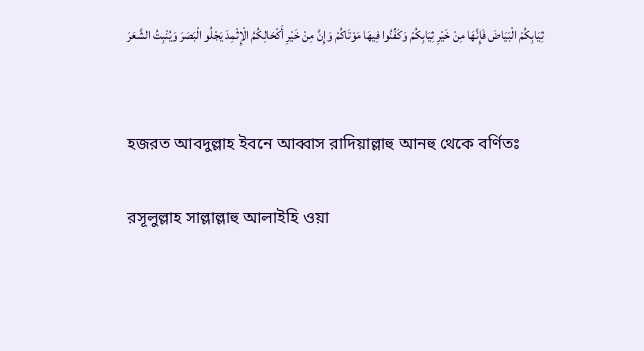ثِيَابِكُمْ الْبَيَاضَ فَإِنَّهَا مِنْ خَيْرِ ثِيَابِكُمْ وَكَفِّنُوا فِيهَا مَوْتَاكُمْ وَإِنَّ مِنْ خَيْرِ أَكْحَالِكُمُ الْإِثْمِدَ يَجْلُو الْبَصَرَ وَيُنْبِتُ الشَّعَرَ


হজরত আবদুল্লাহ ইবনে আব্বাস রাদিয়াল্লাহু আনহু থেকে বর্ণিতঃ

রসূলুল্লাহ সাল্লাল্লাহু আলাইহি ওয়া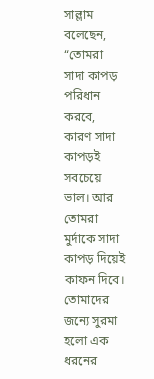সাল্লাম বলেছেন, “তোমরা সাদা কাপড় পরিধান করবে, কারণ সাদা কাপড়ই সবচেয়ে ভাল। আর তোমরা মুর্দাকে সাদা কাপড় দিয়েই কাফন দিবে। তোমাদের জন্যে সুরমা হলো এক ধরনের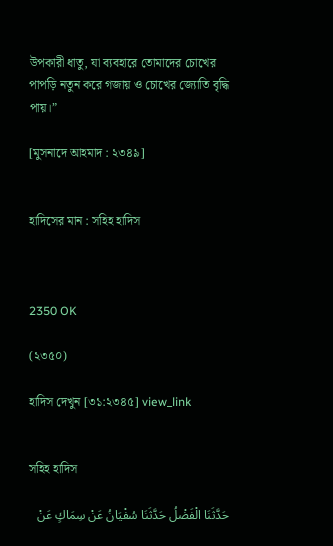উপকারী ধাতু, যা ব্যবহারে তোমাদের চোখের পাপড়ি নতুন করে গজায় ও চোখের জ্যোতি বৃদ্ধি পায়।”

[মুসনাদে আহমাদ : ২৩৪৯]


হাদিসের মান : সহিহ হাদিস



2350 OK

(২৩৫০)

হাদিস দেখুন [৩১:২৩৪৫] view_link


সহিহ হাদিস

حَدَّثَنَا الْفَضْلُ حَدَّثَنَا سُفْيَانُ عَنْ سِمَاكٍ عَنْ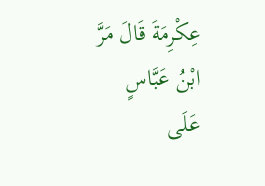عِكْرِمَةَ قَالَ مَرَّ ابْنُ عَبَّاسٍ عَلَى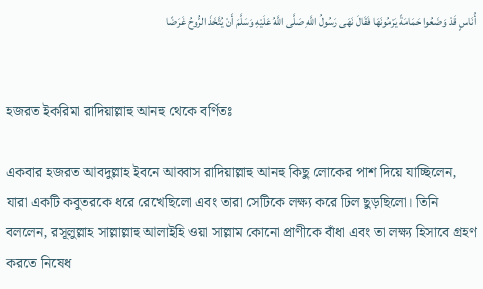أُنَاسٍ قَدْ وَضَعُوا حَمَامَةً يَرْمُونَهَا فَقَالَ نَهَى رَسُولُ اللَّهِ صَلَّى اللَّهُ عَلَيْهِ وَسَلَّمَ أَنْ يُتَّخَذَ الرُّوحُ غَرَضًا


হজরত ইকরিমা রাদিয়াল্লাহু আনহু থেকে বর্ণিতঃ

একবার হজরত আবদুল্লাহ ইবনে আব্বাস রাদিয়াল্লাহু আনহু কিছু লোকের পাশ দিয়ে যাচ্ছিলেন, যারা একটি কবুতরকে ধরে রেখেছিলো এবং তারা সেটিকে লক্ষ্য করে ঢিল ছুড়ছিলো। তিনি বললেন, রসূলুল্লাহ সাল্লাল্লাহু আলাইহি ওয়া সাল্লাম কোনো প্রাণীকে বাঁধা এবং তা লক্ষ্য হিসাবে গ্রহণ করতে নিষেধ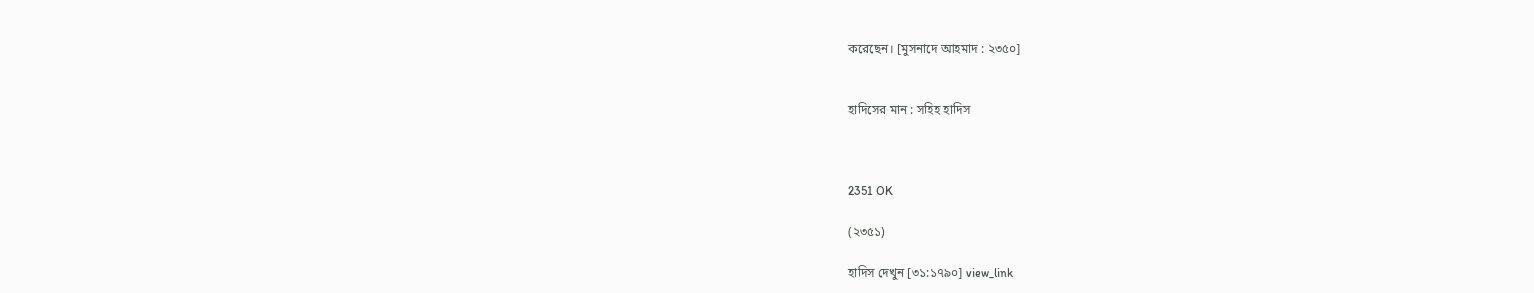করেছেন। [মুসনাদে আহমাদ : ২৩৫০]


হাদিসের মান : সহিহ হাদিস



2351 OK

(২৩৫১)

হাদিস দেখুন [৩১:১৭৯০] view_link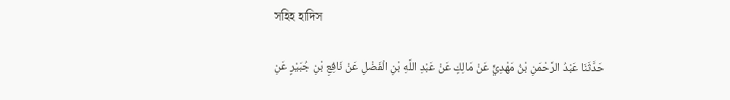সহিহ হাদিস

حَدَّثَنَا عَبْدُ الرَّحْمَنِ بْنُ مَهْدِيٍّ عَنْ مَالِكٍ عَنْ عَبْدِ اللَّهِ بْنِ الْفَضْلِ عَنْ نَافِعِ بْنِ جُبَيْرٍ عَنِ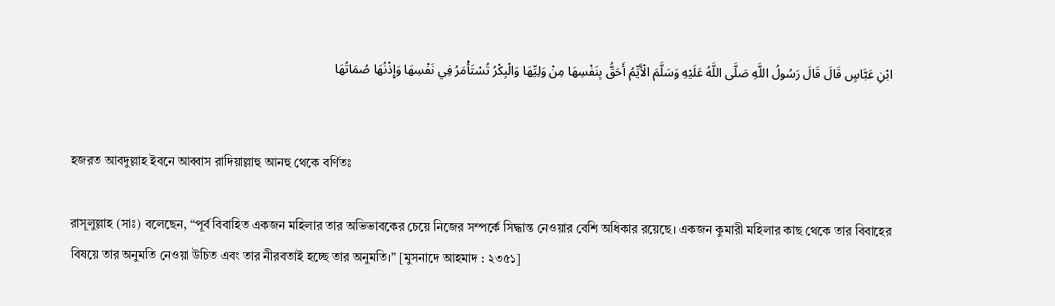ابْنِ عَبَّاسٍ قَالَ قَالَ رَسُولُ اللَّهِ صَلَّى اللَّهُ عَلَيْهِ وَسَلَّمَ الْأَيِّمُ أَحَقُّ بِنَفْسِهَا مِنْ وَلِيِّهَا وَالْبِكْرُ تُسْتَأْمَرُ فِي نَفْسِهَا وَإِذْنُهَا صُمَاتُهَا


হজরত আবদুল্লাহ ইবনে আব্বাস রাদিয়াল্লাহু আনহু থেকে বর্ণিতঃ

রাসূলুল্লাহ (সাঃ) বলেছেন, “পূর্ব বিবাহিত একজন মহিলার তার অভিভাবকের চেয়ে নিজের সম্পর্কে সিদ্ধান্ত নেওয়ার বেশি অধিকার রয়েছে। একজন কুমারী মহিলার কাছ থেকে তার বিবাহের বিষয়ে তার অনুমতি নেওয়া উচিত এবং তার নীরবতাই হচ্ছে তার অনুমতি।” [মুসনাদে আহমাদ : ২৩৫১]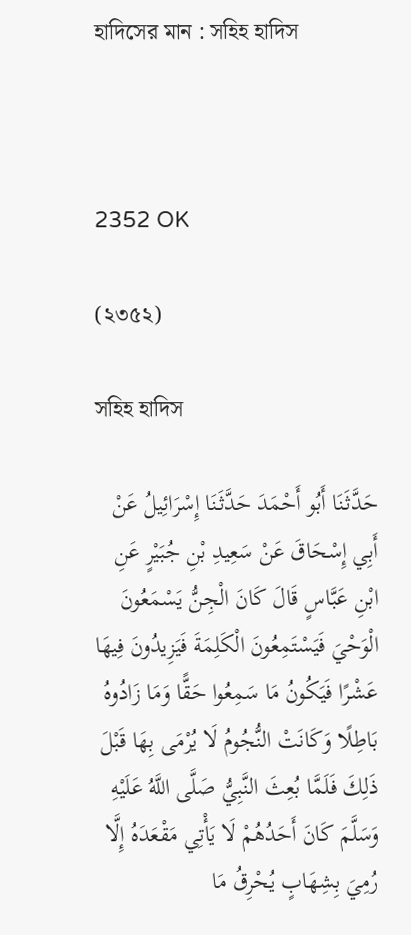হাদিসের মান : সহিহ হাদিস



2352 OK

(২৩৫২)

সহিহ হাদিস

حَدَّثَنَا أَبُو أَحْمَدَ حَدَّثَنَا إِسْرَائِيلُ عَنْ أَبِي إِسْحَاقَ عَنْ سَعِيدِ بْنِ جُبَيْرٍ عَنِ ابْنِ عَبَّاسٍ قَالَ كَانَ الْجِنُّ يَسْمَعُونَ الْوَحْيَ فَيَسْتَمِعُونَ الْكَلِمَةَ فَيَزِيدُونَ فِيهَا عَشْرًا فَيَكُونُ مَا سَمِعُوا حَقًّا وَمَا زَادُوهُ بَاطِلًا وَكَانَتْ النُّجُومُ لَا يُرْمَى بِهَا قَبْلَ ذَلِكَ فَلَمَّا بُعِثَ النَّبِيُّ صَلَّى اللَّهُ عَلَيْهِ وَسَلَّمَ كَانَ أَحَدُهُمْ لَا يَأْتِي مَقْعَدَهُ إِلَّا رُمِيَ بِشِهَابٍ يُحْرِقُ مَا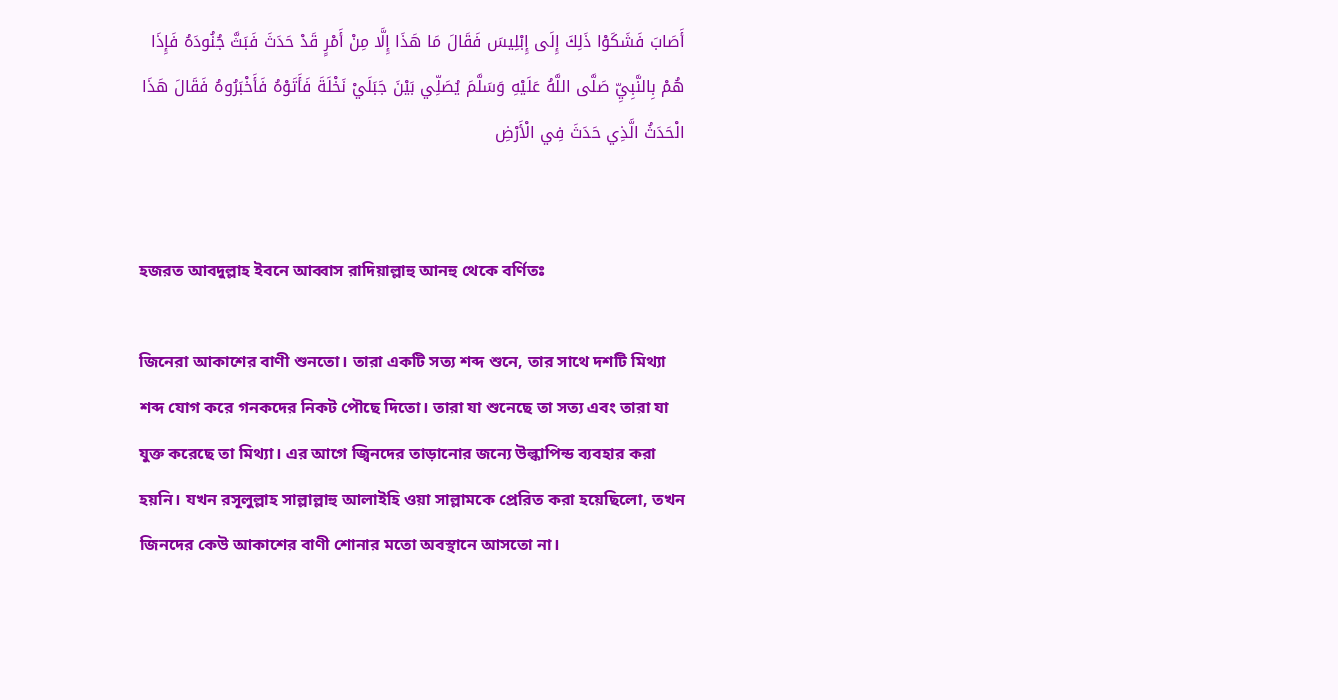أَصَابَ فَشَكَوْا ذَلِكَ إِلَى إِبْلِيسَ فَقَالَ مَا هَذَا إِلَّا مِنْ أَمْرٍ قَدْ حَدَثَ فَبَثَّ جُنُودَهُ فَإِذَا هُمْ بِالنَّبِيِّ صَلَّى اللَّهُ عَلَيْهِ وَسَلَّمَ يُصَلِّي بَيْنَ جَبَلَيْ نَخْلَةَ فَأَتَوْهُ فَأَخْبَرُوهُ فَقَالَ هَذَا الْحَدَثُ الَّذِي حَدَثَ فِي الْأَرْضِ


হজরত আবদুল্লাহ ইবনে আব্বাস রাদিয়াল্লাহু আনহু থেকে বর্ণিতঃ

জিনেরা আকাশের বাণী শুনতো। তারা একটি সত্য শব্দ শুনে, তার সাথে দশটি মিথ্যা শব্দ যোগ করে গনকদের নিকট পৌছে দিতো। তারা যা শুনেছে তা সত্য এবং তারা যা যুক্ত করেছে তা মিথ্যা। এর আগে জ্বিনদের তাড়ানোর জন্যে উল্কাপিন্ড ব্যবহার করা হয়নি। যখন রসূলুল্লাহ সাল্লাল্লাহু আলাইহি ওয়া সাল্লামকে প্রেরিত করা হয়েছিলো, তখন জিনদের কেউ আকাশের বাণী শোনার মতো অবস্থানে আসতো না।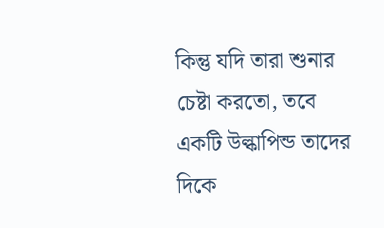কিন্তু যদি তারা শুনার চেষ্টা করতো, তবে একটি উল্কাপিন্ড তাদের দিকে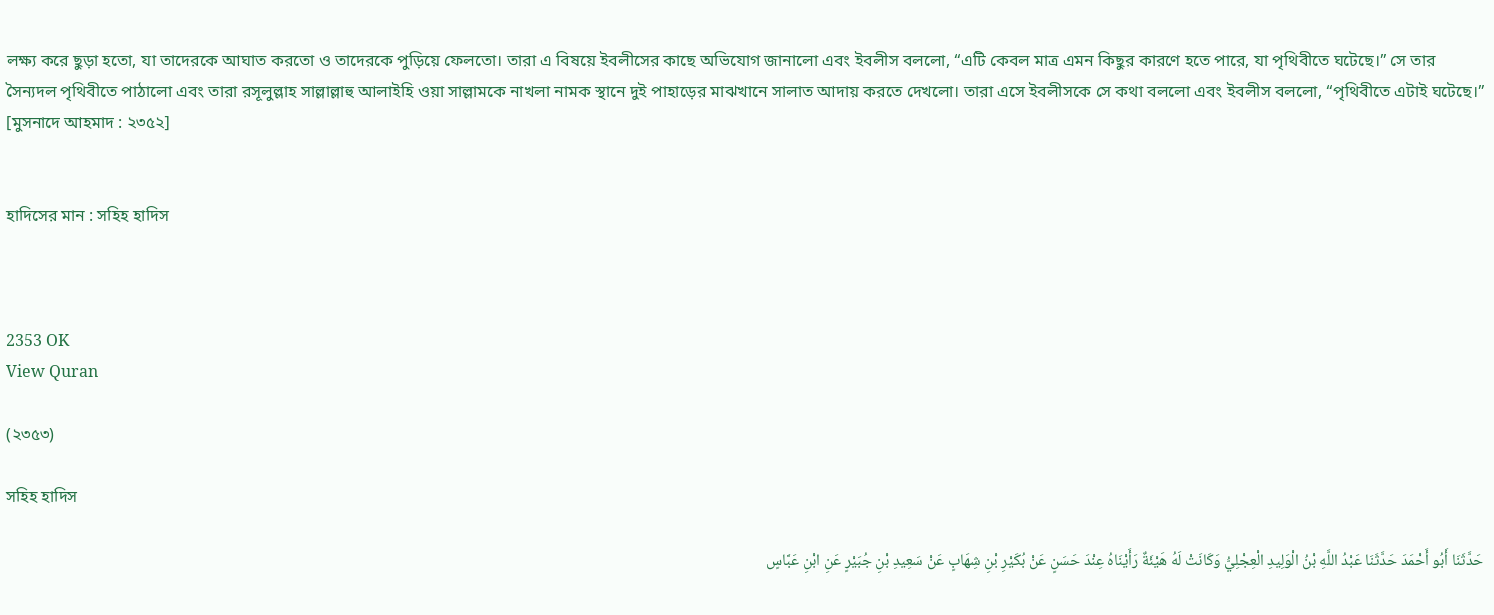লক্ষ্য করে ছুড়া হতো, যা তাদেরকে আঘাত করতো ও তাদেরকে পুড়িয়ে ফেলতো। তারা এ বিষয়ে ইবলীসের কাছে অভিযোগ জানালো এবং ইবলীস বললো, “এটি কেবল মাত্র এমন কিছুর কারণে হতে পারে, যা পৃথিবীতে ঘটেছে।” সে তার সৈন্যদল পৃথিবীতে পাঠালো এবং তারা রসূলুল্লাহ সাল্লাল্লাহু আলাইহি ওয়া সাল্লামকে নাখলা নামক স্থানে দুই পাহাড়ের মাঝখানে সালাত আদায় করতে দেখলো। তারা এসে ইবলীসকে সে কথা বললো এবং ইবলীস বললো, “পৃথিবীতে এটাই ঘটেছে।” [মুসনাদে আহমাদ : ২৩৫২]


হাদিসের মান : সহিহ হাদিস



2353 OK
View Quran

(২৩৫৩)

সহিহ হাদিস

حَدَّثَنَا أَبُو أَحْمَدَ حَدَّثَنَا عَبْدُ اللَّهِ بْنُ الْوَلِيدِ الْعِجْلِيُّ وَكَانَتْ لَهُ هَيْئَةٌ رَأَيْنَاهُ عِنْدَ حَسَنٍ عَنْ بُكَيْرِ بْنِ شِهَابٍ عَنْ سَعِيدِ بْنِ جُبَيْرٍ عَنِ ابْنِ عَبَّاسٍ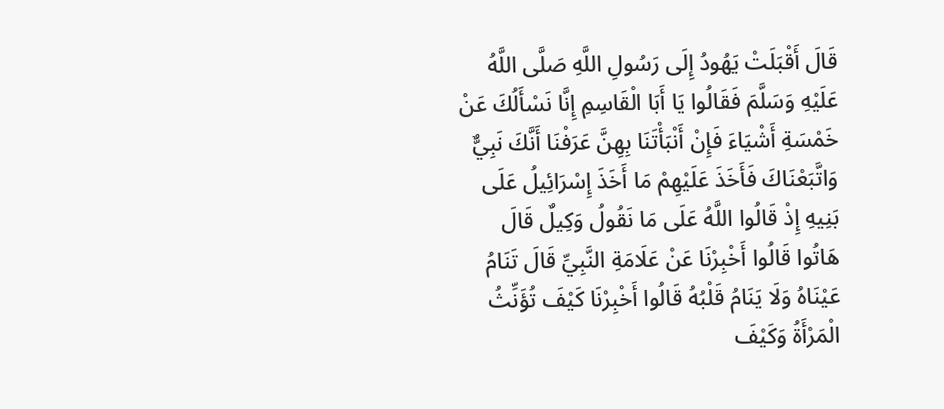قَالَ أَقْبَلَتْ يَهُودُ إِلَى رَسُولِ اللَّهِ صَلَّى اللَّهُ عَلَيْهِ وَسَلَّمَ فَقَالُوا يَا أَبَا الْقَاسِمِ إِنَّا نَسْأَلُكَ عَنْ خَمْسَةِ أَشْيَاءَ فَإِنْ أَنْبَأْتَنَا بِهِنَّ عَرَفْنَا أَنَّكَ نَبِيٌّ وَاتَّبَعْنَاكَ فَأَخَذَ عَلَيْهِمْ مَا أَخَذَ إِسْرَائِيلُ عَلَى بَنِيهِ إِذْ قَالُوا اللَّهُ عَلَى مَا نَقُولُ وَكِيلٌ قَالَ هَاتُوا قَالُوا أَخْبِرْنَا عَنْ عَلَامَةِ النَّبِيِّ قَالَ تَنَامُ عَيْنَاهُ وَلَا يَنَامُ قَلْبُهُ قَالُوا أَخْبِرْنَا كَيْفَ تُؤَنِّثُ الْمَرْأَةُ وَكَيْفَ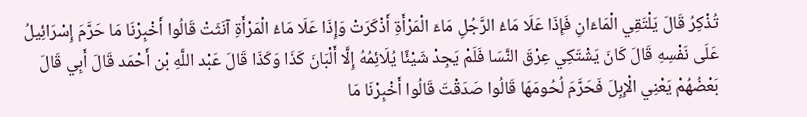تُذْكِرُ قَالَ يَلْتَقِي الْمَاءَانِ فَإِذَا عَلَا مَاءُ الرَّجُلِ مَاءَ الْمَرْأَةِ أَذْكَرَتْ وَإِذَا عَلَا مَاءُ الْمَرْأَةِ آنَثَتْ قَالُوا أَخْبِرْنَا مَا حَرَّمَ إِسْرَائِيلُ عَلَى نَفْسِهِ قَالَ كَانَ يَشْتَكِي عِرْقَ النَّسَا فَلَمْ يَجِدْ شَيْئًا يُلَائِمُهُ إِلَّا أَلْبَانَ كَذَا وَكَذَا قَالَ عَبْد اللَّهِ بْن أَحْمَد قَالَ أَبِي قَالَ بَعْضُهُمْ يَعْنِي الْإِبِلَ فَحَرَّمَ لُحُومَهَا قَالُوا صَدَقْتَ قَالُوا أَخْبِرْنَا مَا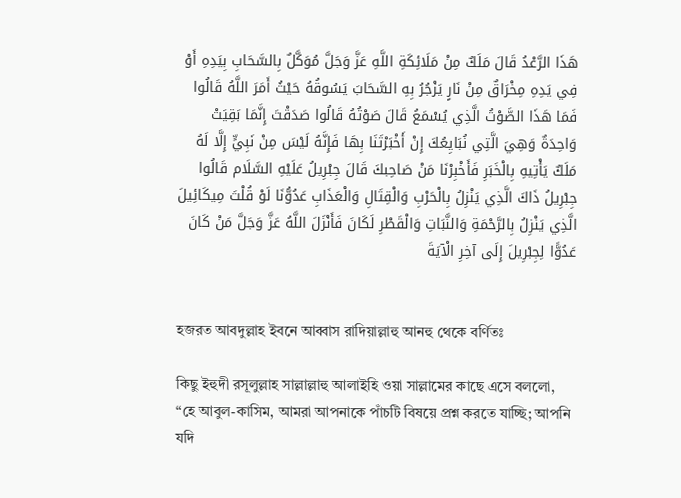هَذَا الرَّعْدُ قَالَ مَلَكٌ مِنْ مَلَائِكَةِ اللَّهِ عَزَّ وَجَلَّ مُوَكَّلٌ بِالسَّحَابِ بِيَدِهِ أَوْ فِي يَدِهِ مِخْرَاقٌ مِنْ نَارٍ يَزْجُرُ بِهِ السَّحَابَ يَسُوقُهُ حَيْثُ أَمَرَ اللَّهُ قَالُوا فَمَا هَذَا الصَّوْتُ الَّذِي يُسْمَعُ قَالَ صَوْتُهُ قَالُوا صَدَقْتَ إِنَّمَا بَقِيَتْ وَاحِدَةٌ وَهِيَ الَّتِي نُبَايِعُكَ إِنْ أَخْبَرْتَنَا بِهَا فَإِنَّهُ لَيْسَ مِنْ نَبِيٍّ إِلَّا لَهُ مَلَكٌ يَأْتِيهِ بِالْخَبَرِ فَأَخْبِرْنَا مَنْ صَاحِبكَ قَالَ جِبْرِيلُ عَلَيْهِ السَّلَام قَالُوا جِبْرِيلُ ذَاكَ الَّذِي يَنْزِلُ بِالْحَرْبِ وَالْقِتَالِ وَالْعَذَابِ عَدُوُّنَا لَوْ قُلْتَ مِيكَائِيلَ الَّذِي يَنْزِلُ بِالرَّحْمَةِ وَالنَّبَاتِ وَالْقَطْرِ لَكَانَ فَأَنْزَلَ اللَّهُ عَزَّ وَجَلَّ مَنْ كَانَ عَدُوًّا لِجِبْرِيلَ إِلَى آخِرِ الْآيَةَ


হজরত আবদুল্লাহ ইবনে আব্বাস রাদিয়াল্লাহু আনহু থেকে বর্ণিতঃ

কিছু ইহুদী রসূলুল্লাহ সাল্লাল্লাহু আলাইহি ওয়া সাল্লামের কাছে এসে বললো, “হে আবুল-কাসিম, আমরা আপনাকে পাঁচটি বিষয়ে প্রশ্ন করতে যাচ্ছি; আপনি যদি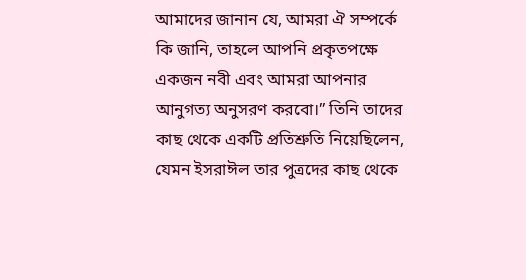আমাদের জানান যে, আমরা ঐ সম্পর্কে কি জানি, তাহলে আপনি প্রকৃতপক্ষে একজন নবী এবং আমরা আপনার আনুগত্য অনুসরণ করবো।” তিনি তাদের কাছ থেকে একটি প্রতিশ্রুতি নিয়েছিলেন, যেমন ইসরাঈল তার পুত্রদের কাছ থেকে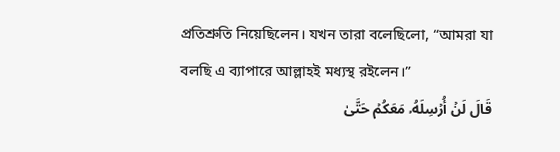প্রতিশ্রুতি নিয়েছিলেন। যখন তারা বলেছিলো, “আমরা যা বলছি এ ব্যাপারে আল্লাহই মধ্যস্থ রইলেন।”
قَالَ لَنۡ أُرۡسِلَهُۥ مَعَكُمۡ حَتَّىٰ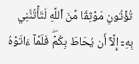تُؤۡتُونِ مَوۡثِقٗا مِّنَ ٱللَّهِ لَتَأۡتُنَّنِي بِهِۦٓ إِلَّآ أَن يُحَاطَ بِكُمۡۖ فَلَمَّآ ءَاتَوۡهُ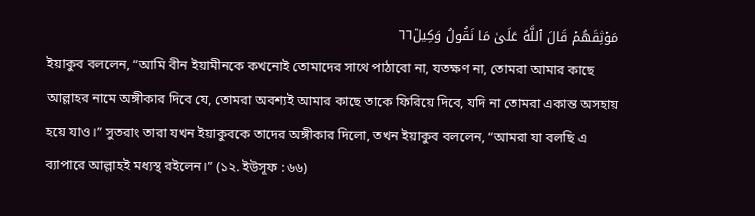مَوۡثِقَهُمۡ قَالَ ٱللَّهُ عَلَىٰ مَا نَقُولُ وَكِيلٞ٦٦
ইয়াকুব বললেন, “আমি বীন ইয়ামীনকে কখনোই তোমাদের সাথে পাঠাবো না, যতক্ষণ না, তোমরা আমার কাছে আল্লাহর নামে অঙ্গীকার দিবে যে, তোমরা অবশ্যই আমার কাছে তাকে ফিরিয়ে দিবে, যদি না তোমরা একান্ত অসহায় হয়ে যাও।” সুতরাং তারা যখন ইয়াকুবকে তাদের অঙ্গীকার দিলো, তখন ইয়াকুব বললেন, “আমরা যা বলছি এ ব্যাপারে আল্লাহই মধ্যস্থ রইলেন।” (১২. ইউসূফ : ৬৬)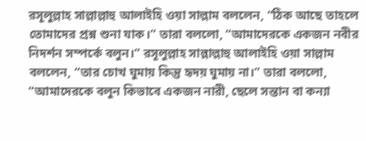রসূলুল্লাহ সাল্লাল্লাহু আলাইহি ওয়া সাল্লাম বললেন, “ঠিক আছে তাহলে তোমাদের প্রশ্ন শুনা যাক।” তারা বললো, “আমাদেরকে একজন নবীর নিদর্শন সম্পর্কে বলুন।” রসূলুল্লাহ সাল্লাল্লাহু আলাইহি ওয়া সাল্লাম বললেন, “তার চোখ ঘুমায় কিন্তু হৃদয় ঘুমায় না।” তারা বললো, “আমাদেরকে বলুন কিভাবে একজন নারী, ছেলে সন্তান বা কন্যা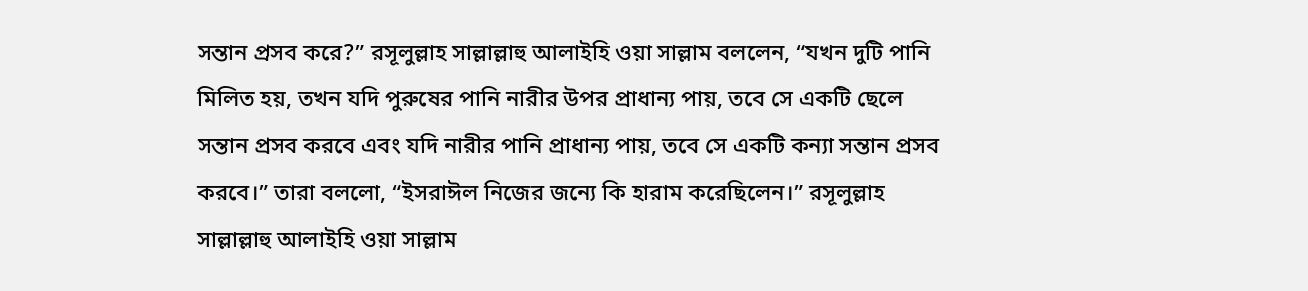সন্তান প্রসব করে?” রসূলুল্লাহ সাল্লাল্লাহু আলাইহি ওয়া সাল্লাম বললেন, “যখন দুটি পানি মিলিত হয়, তখন যদি পুরুষের পানি নারীর উপর প্রাধান্য পায়, তবে সে একটি ছেলে সন্তান প্রসব করবে এবং যদি নারীর পানি প্রাধান্য পায়, তবে সে একটি কন্যা সন্তান প্রসব করবে।” তারা বললো, “ইসরাঈল নিজের জন্যে কি হারাম করেছিলেন।” রসূলুল্লাহ সাল্লাল্লাহু আলাইহি ওয়া সাল্লাম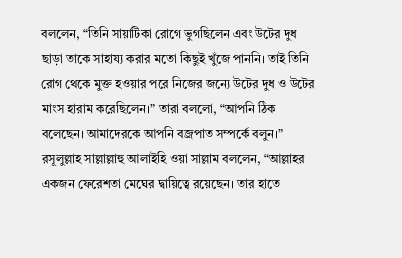বললেন, “তিনি সায়াটিকা রোগে ভুগছিলেন এবং উটের দুধ ছাড়া তাকে সাহায্য করার মতো কিছুই খুঁজে পাননি। তাই তিনি রোগ থেকে মুক্ত হওয়ার পরে নিজের জন্যে উটের দুধ ও উটের মাংস হারাম করেছিলেন।” তারা বললো, “আপনি ঠিক বলেছেন। আমাদেরকে আপনি বজ্রপাত সম্পর্কে বলুন।” রসূলুল্লাহ সাল্লাল্লাহু আলাইহি ওয়া সাল্লাম বললেন, “আল্লাহর একজন ফেরেশতা মেঘের দ্বায়িত্বে রয়েছেন। তার হাতে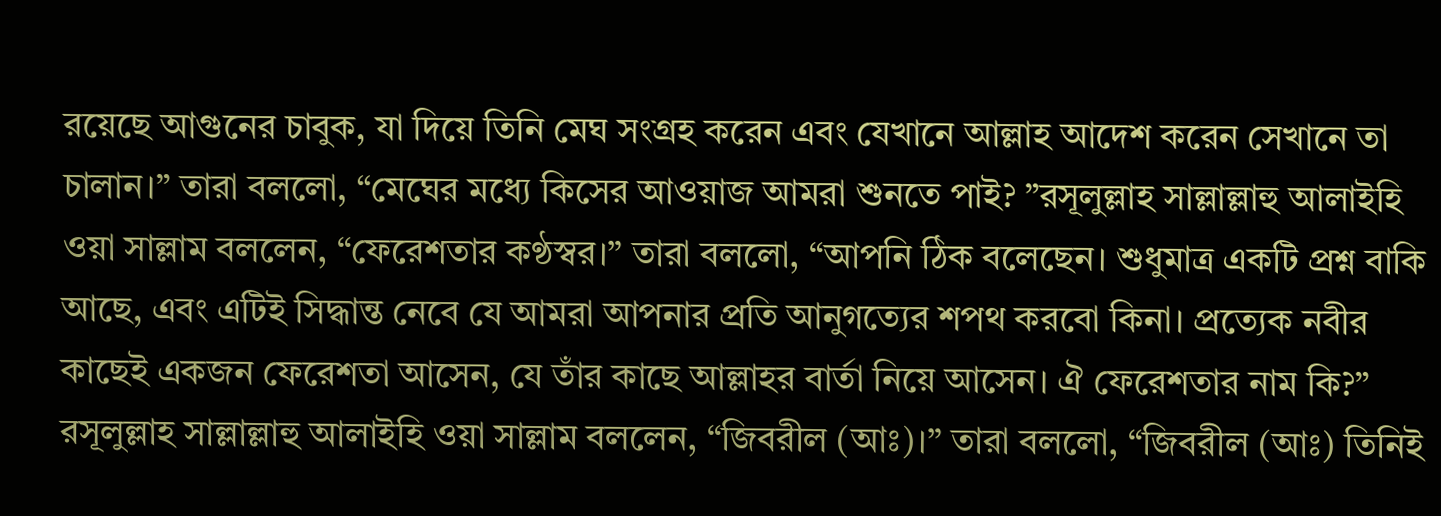রয়েছে আগুনের চাবুক, যা দিয়ে তিনি মেঘ সংগ্রহ করেন এবং যেখানে আল্লাহ আদেশ করেন সেখানে তা চালান।” তারা বললো, “মেঘের মধ্যে কিসের আওয়াজ আমরা শুনতে পাই? ”রসূলুল্লাহ সাল্লাল্লাহু আলাইহি ওয়া সাল্লাম বললেন, “ফেরেশতার কণ্ঠস্বর।” তারা বললো, “আপনি ঠিক বলেছেন। শুধুমাত্র একটি প্রশ্ন বাকি আছে, এবং এটিই সিদ্ধান্ত নেবে যে আমরা আপনার প্রতি আনুগত্যের শপথ করবো কিনা। প্রত্যেক নবীর কাছেই একজন ফেরেশতা আসেন, যে তাঁর কাছে আল্লাহর বার্তা নিয়ে আসেন। ঐ ফেরেশতার নাম কি?” রসূলুল্লাহ সাল্লাল্লাহু আলাইহি ওয়া সাল্লাম বললেন, “জিবরীল (আঃ)।” তারা বললো, “জিবরীল (আঃ) তিনিই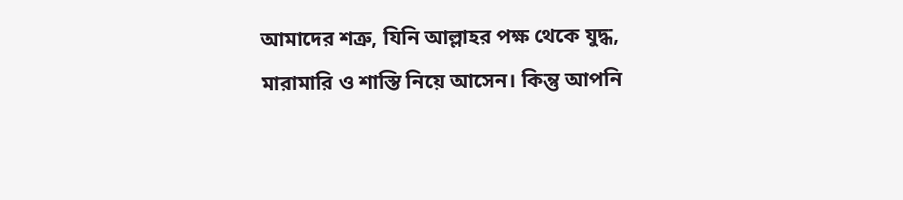আমাদের শত্রু, যিনি আল্লাহর পক্ষ থেকে যুদ্ধ, মারামারি ও শাস্তি নিয়ে আসেন। কিন্তু আপনি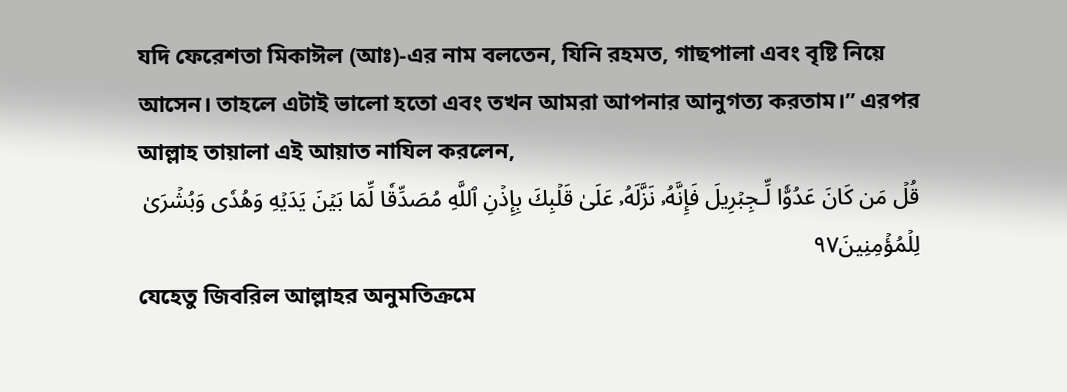যদি ফেরেশতা মিকাঈল (আঃ)-এর নাম বলতেন, যিনি রহমত, গাছপালা এবং বৃষ্টি নিয়ে আসেন। তাহলে এটাই ভালো হতো এবং তখন আমরা আপনার আনুগত্য করতাম।” এরপর আল্লাহ তায়ালা এই আয়াত নাযিল করলেন,
قُلۡ مَن كَانَ عَدُوّٗا لِّـجِبۡرِيلَ فَإِنَّهُۥ نَزَّلَهُۥ عَلَىٰ قَلۡبِكَ بِإِذۡنِ ٱللَّهِ مُصَدِّقٗا لِّمَا بَيۡنَ يَدَيۡهِ وَهُدٗى وَبُشۡرَىٰ لِلۡمُؤۡمِنِينَ٩٧
যেহেতু জিবরিল আল্লাহর অনুমতিক্রমে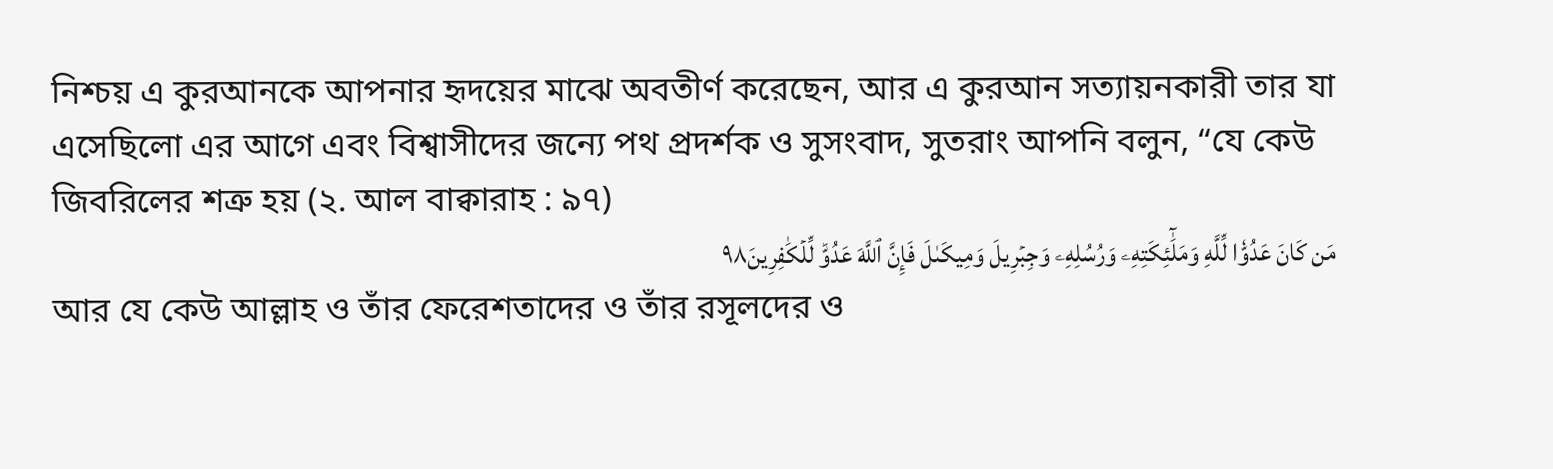নিশ্চয় এ কুরআনকে আপনার হৃদয়ের মাঝে অবতীর্ণ করেছেন, আর এ কুরআন সত্যায়নকারী তার যা এসেছিলো এর আগে এবং বিশ্বাসীদের জন্যে পথ প্রদর্শক ও সুসংবাদ, সুতরাং আপনি বলুন, “যে কেউ জিবরিলের শত্রু হয় (২. আল বাক্বারাহ : ৯৭)
مَن كَانَ عَدُوّٗا لِّلَّهِ وَمَلَٰٓئِكَتِهِۦ وَرُسُلِهِۦ وَجِبۡرِيلَ وَمِيكَىٰلَ فَإِنَّ ٱللَّهَ عَدُوّٞ لِّلۡكَٰفِرِينَ٩٨
আর যে কেউ আল্লাহ ও তাঁর ফেরেশতাদের ও তাঁর রসূলদের ও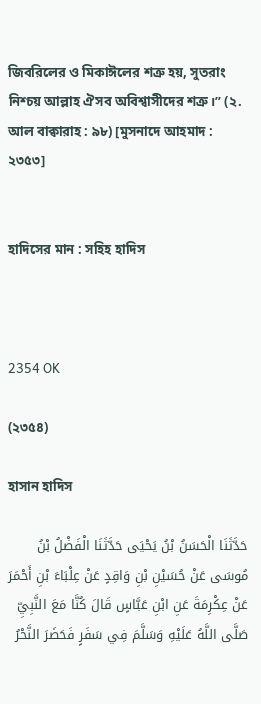জিবরিলের ও মিকাঈলের শত্রু হয়, সুতরাং নিশ্চয় আল্লাহ ঐসব অবিশ্বাসীদের শত্রু।” (২. আল বাক্বারাহ : ৯৮) [মুসনাদে আহমাদ : ২৩৫৩]


হাদিসের মান : সহিহ হাদিস



2354 OK

(২৩৫৪)

হাসান হাদিস

حَدَّثَنَا الْحَسَنُ بْنُ يَحْيَى حَدَّثَنَا الْفَضْلُ بْنُ مُوسَى عَنْ حُسَيْنِ بْنِ وَاقِدٍ عَنْ عِلْبَاءَ بْنِ أَحْمَرَ عَنْ عِكْرِمَةَ عَنِ ابْنِ عَبَّاسٍ قَالَ كُنَّا مَعَ النَّبِيِّ صَلَّى اللَّهُ عَلَيْهِ وَسَلَّمَ فِي سَفَرٍ فَحَضَرَ النَّحْرُ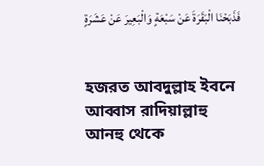فَذَبَحْنَا الْبَقَرَةَ عَنْ سَبْعَةٍ وَالْبَعِيرَ عَنْ عَشَرَةٍ


হজরত আবদুল্লাহ ইবনে আব্বাস রাদিয়াল্লাহু আনহু থেকে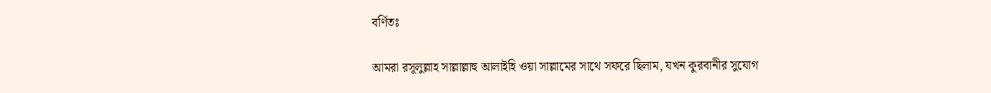বর্ণিতঃ

আমরা রসূলুল্লাহ সাল্লাল্লাহু আলাইহি ওয়া সাল্লামের সাথে সফরে ছিলাম, যখন কুরবানীর সুযোগ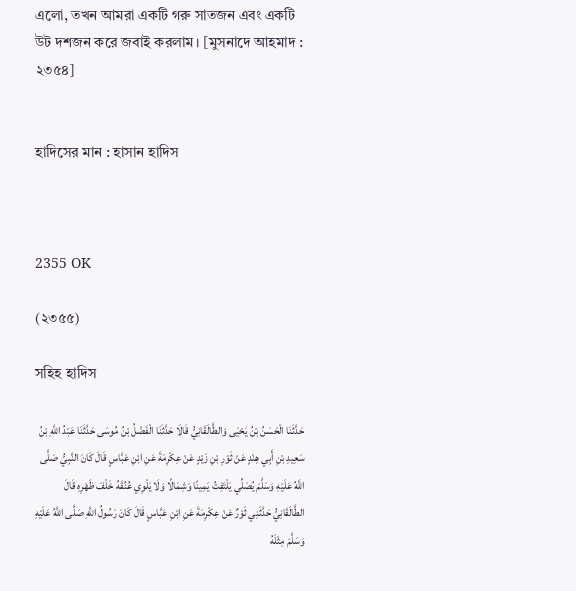এলো, তখন আমরা একটি গরু সাতজন এবং একটি উট দশজন করে জবাই করলাম। [মুসনাদে আহমাদ : ২৩৫৪]


হাদিসের মান : হাসান হাদিস



2355 OK

(২৩৫৫)

সহিহ হাদিস

حَدَّثَنَا الْحَسَنُ بْنُ يَحْيَى وَالطَّالَقَانِيُّ قَالَا حَدَّثَنَا الْفَضْلُ بْنُ مُوسَى حَدَّثَنَا عَبْدُ اللَّهِ بْنُ سَعِيدِ بْنِ أَبِي هِنْدٍ عَنْ ثَوْرِ بْنِ زَيْدٍ عَنْ عِكْرِمَةَ عَنِ ابْنِ عَبَّاسٍ قَالَ كَانَ النَّبِيُّ صَلَّى اللَّهُ عَلَيْهِ وَسَلَّمَ يُصَلِّي يَلْتَفِتُ يَمِينًا وَشِمَالًا وَلَا يَلْوِي عُنُقَهُ خَلْفَ ظَهْرِهِ قَالَ الطَّالَقَانِيُّ حَدَّثَنِي ثَوْرٌ عَنْ عِكْرِمَةَ عَنِ ابْنِ عَبَّاسٍ قَالَ كَانَ رَسُولُ اللَّهِ صَلَّى اللَّهُ عَلَيْهِ وَسَلَّمَ مِثْلَهُ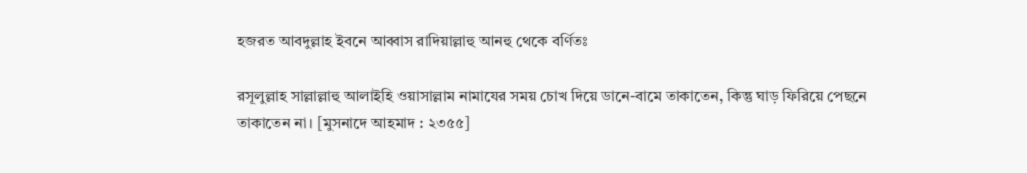হজরত আবদুল্লাহ ইবনে আব্বাস রাদিয়াল্লাহু আনহু থেকে বর্ণিতঃ

রসূলুল্লাহ সাল্লাল্লাহু আলাইহি ওয়াসাল্লাম নামাযের সময় চোখ দিয়ে ডানে-বামে তাকাতেন, কিন্তু ঘাড় ফিরিয়ে পেছনে তাকাতেন না। [মুসনাদে আহমাদ : ২৩৫৫]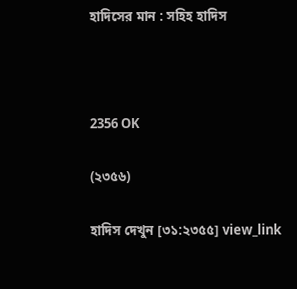হাদিসের মান : সহিহ হাদিস



2356 OK

(২৩৫৬)

হাদিস দেখুন [৩১:২৩৫৫] view_link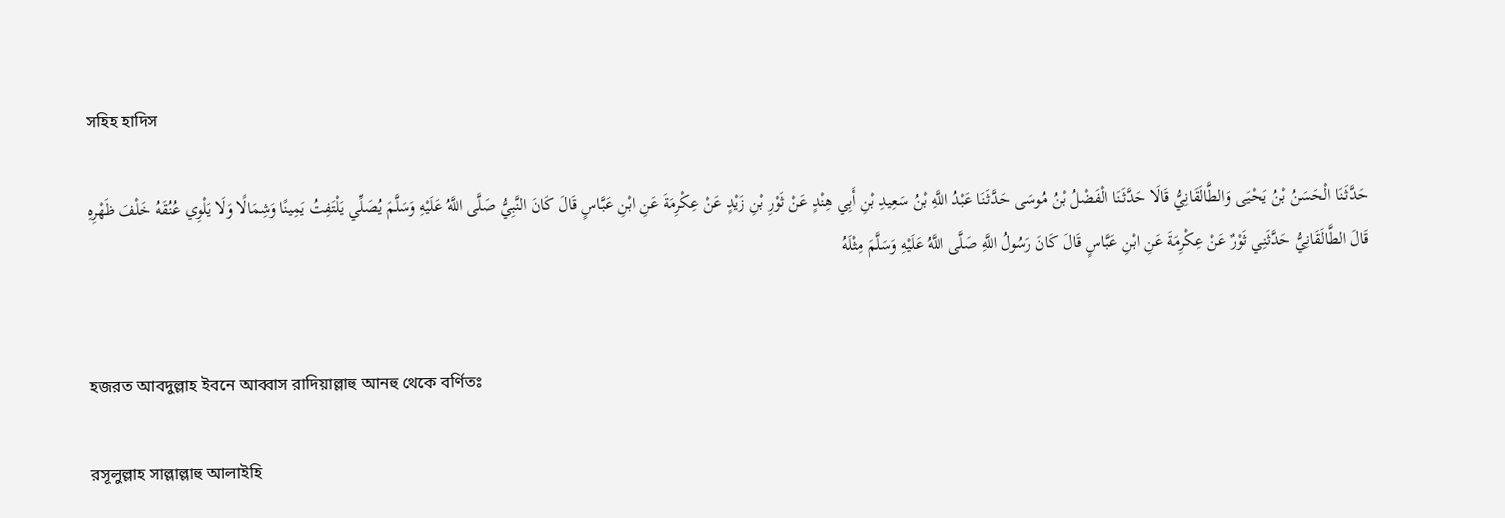সহিহ হাদিস

حَدَّثَنَا الْحَسَنُ بْنُ يَحْيَى وَالطَّالَقَانِيُّ قَالَا حَدَّثَنَا الْفَضْلُ بْنُ مُوسَى حَدَّثَنَا عَبْدُ اللَّهِ بْنُ سَعِيدِ بْنِ أَبِي هِنْدٍ عَنْ ثَوْرِ بْنِ زَيْدٍ عَنْ عِكْرِمَةَ عَنِ ابْنِ عَبَّاسٍ قَالَ كَانَ النَّبِيُّ صَلَّى اللَّهُ عَلَيْهِ وَسَلَّمَ يُصَلِّي يَلْتَفِتُ يَمِينًا وَشِمَالًا وَلَا يَلْوِي عُنُقَهُ خَلْفَ ظَهْرِهِ قَالَ الطَّالَقَانِيُّ حَدَّثَنِي ثَوْرٌ عَنْ عِكْرِمَةَ عَنِ ابْنِ عَبَّاسٍ قَالَ كَانَ رَسُولُ اللَّهِ صَلَّى اللَّهُ عَلَيْهِ وَسَلَّمَ مِثْلَهُ


হজরত আবদুল্লাহ ইবনে আব্বাস রাদিয়াল্লাহু আনহু থেকে বর্ণিতঃ

রসূলুল্লাহ সাল্লাল্লাহু আলাইহি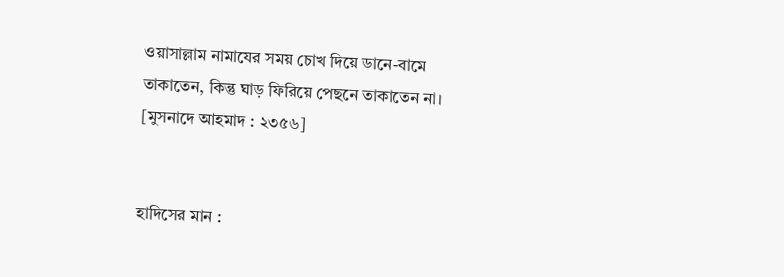ওয়াসাল্লাম নামাযের সময় চোখ দিয়ে ডানে-বামে তাকাতেন, কিন্তু ঘাড় ফিরিয়ে পেছনে তাকাতেন না। [মুসনাদে আহমাদ : ২৩৫৬]


হাদিসের মান :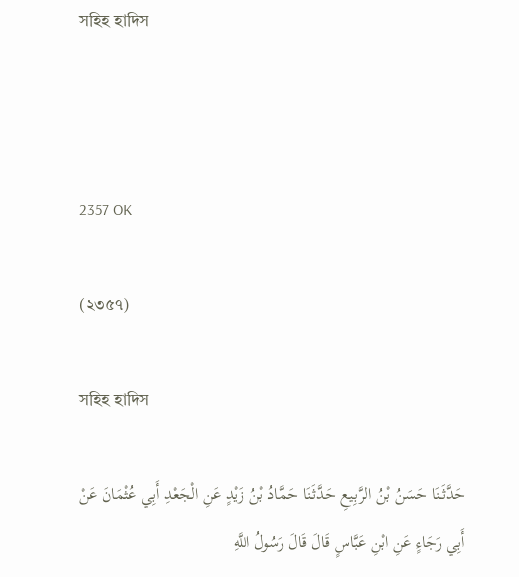সহিহ হাদিস



2357 OK

(২৩৫৭)

সহিহ হাদিস

حَدَّثَنَا حَسَنُ بْنُ الرَّبِيعِ حَدَّثَنَا حَمَّادُ بْنُ زَيْدٍ عَنِ الْجَعْدِ أَبِي عُثْمَانَ عَنْ أَبِي رَجَاءٍ عَنِ ابْنِ عَبَّاسٍ قَالَ قَالَ رَسُولُ اللَّهِ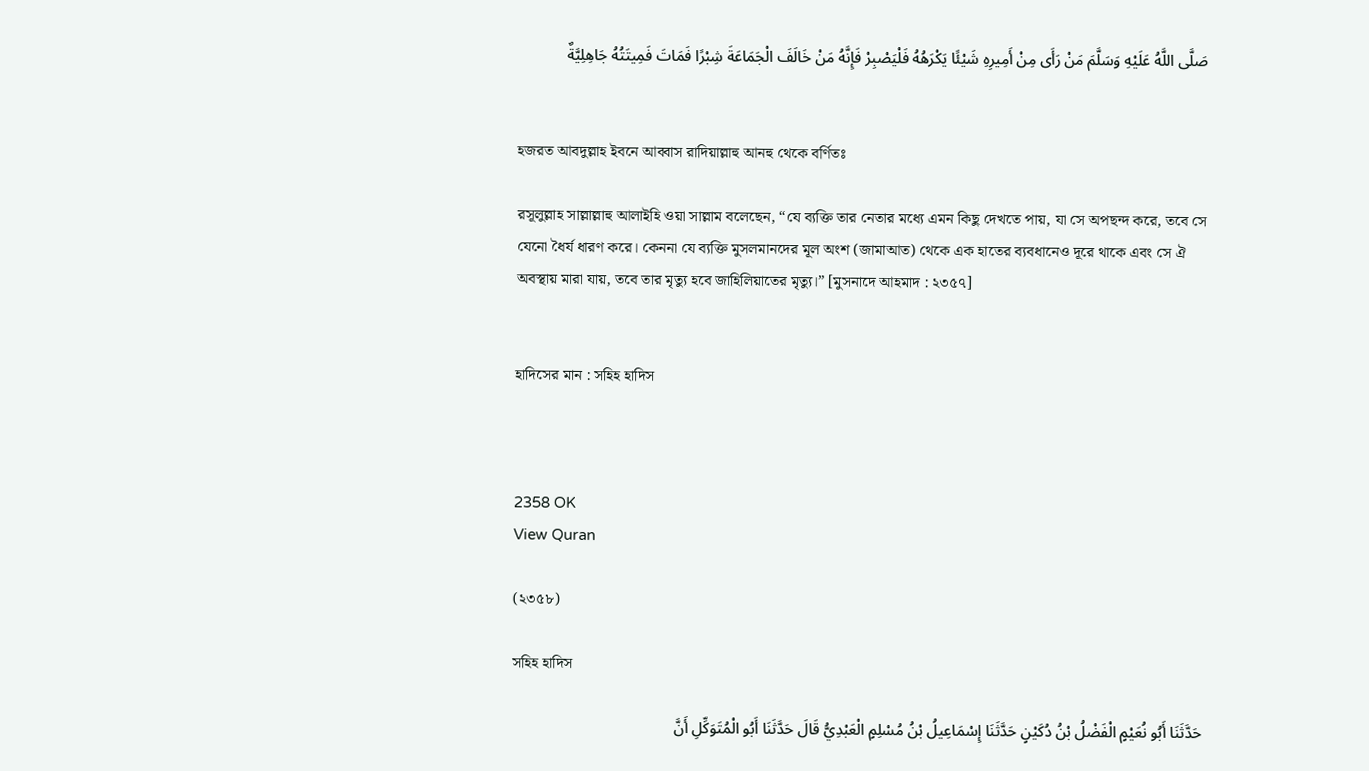صَلَّى اللَّهُ عَلَيْهِ وَسَلَّمَ مَنْ رَأَى مِنْ أَمِيرِهِ شَيْئًا يَكْرَهُهُ فَلْيَصْبِرْ فَإِنَّهُ مَنْ خَالَفَ الْجَمَاعَةَ شِبْرًا فَمَاتَ فَمِيتَتُهُ جَاهِلِيَّةٌ


হজরত আবদুল্লাহ ইবনে আব্বাস রাদিয়াল্লাহু আনহু থেকে বর্ণিতঃ

রসূলুল্লাহ সাল্লাল্লাহু আলাইহি ওয়া সাল্লাম বলেছেন, “যে ব্যক্তি তার নেতার মধ্যে এমন কিছু দেখতে পায়, যা সে অপছন্দ করে, তবে সে যেনো ধৈর্য ধারণ করে। কেননা যে ব্যক্তি মুসলমানদের মূল অংশ (জামাআত) থেকে এক হাতের ব্যবধানেও দূরে থাকে এবং সে ঐ অবস্থায় মারা যায়, তবে তার মৃত্যু হবে জাহিলিয়াতের মৃত্যু।” [মুসনাদে আহমাদ : ২৩৫৭]


হাদিসের মান : সহিহ হাদিস



2358 OK
View Quran

(২৩৫৮)

সহিহ হাদিস

حَدَّثَنَا أَبُو نُعَيْمٍ الْفَضْلُ بْنُ دُكَيْنٍ حَدَّثَنَا إِسْمَاعِيلُ بْنُ مُسْلِمٍ الْعَبْدِيُّ قَالَ حَدَّثَنَا أَبُو الْمُتَوَكِّلِ أَنَّ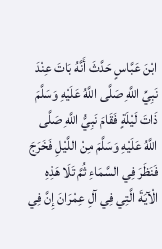ابْنَ عَبَّاسٍ حَدَّثَ أَنَّهُ بَاتَ عِنْدَ نَبِيِّ اللَّهِ صَلَّى اللَّهُ عَلَيْهِ وَسَلَّمَ ذَاتَ لَيْلَةٍ فَقَامَ نَبِيُّ اللَّهِ صَلَّى اللَّهُ عَلَيْهِ وَسَلَّمَ مِنْ اللَّيْلِ فَخَرَجَ فَنَظَرَ فِي السَّمَاءِ ثُمَّ تَلَا هَذِهِ الْآيَةَ الَّتِي فِي آلِ عِمْرَانَ إِنَّ فِي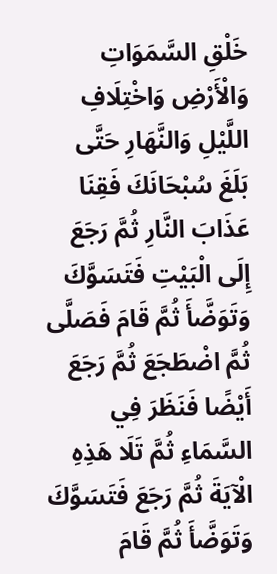خَلْقِ السَّمَوَاتِ وَالْأَرْضِ وَاخْتِلَافِ اللَّيْلِ وَالنَّهَارِ حَتَّى بَلَغَ سُبْحَانَكَ فَقِنَا عَذَابَ النَّارِ ثُمَّ رَجَعَ إِلَى الْبَيْتِ فَتَسَوَّكَ وَتَوَضَّأَ ثُمَّ قَامَ فَصَلَّى ثُمَّ اضْطَجَعَ ثُمَّ رَجَعَ أَيْضًا فَنَظَرَ فِي السَّمَاءِ ثُمَّ تَلَا هَذِهِ الْآيَةَ ثُمَّ رَجَعَ فَتَسَوَّكَ وَتَوَضَّأَ ثُمَّ قَامَ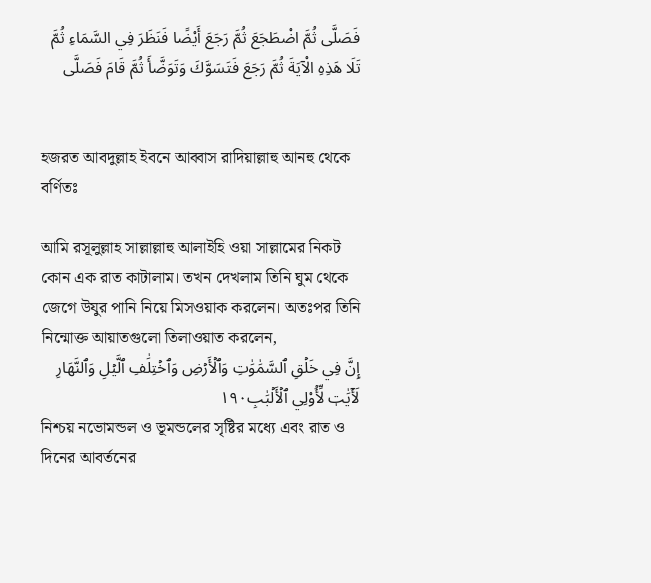فَصَلَّى ثُمَّ اضْطَجَعَ ثُمَّ رَجَعَ أَيْضًا فَنَظَرَ فِي السَّمَاءِ ثُمَّ تَلَا هَذِهِ الْآيَةَ ثُمَّ رَجَعَ فَتَسَوَّكَ وَتَوَضَّأَ ثُمَّ قَامَ فَصَلَّى


হজরত আবদুল্লাহ ইবনে আব্বাস রাদিয়াল্লাহু আনহু থেকে বর্ণিতঃ

আমি রসূলুল্লাহ সাল্লাল্লাহু আলাইহি ওয়া সাল্লামের নিকট কোন এক রাত কাটালাম। তখন দেখলাম তিনি ঘুম থেকে জেগে উযুর পানি নিয়ে মিসওয়াক করলেন। অতঃপর তিনি নিন্মোক্ত আয়াতগুলো তিলাওয়াত করলেন,
إِنَّ فِي خَلۡقِ ٱلسَّمَٰوَٰتِ وَٱلۡأَرۡضِ وَٱخۡتِلَٰفِ ٱلَّيۡلِ وَٱلنَّهَارِ لَأٓيَٰتٖ لِّأُوْلِي ٱلۡأَلۡبَٰبِ١٩٠
নিশ্চয় নভোমন্ডল ও ভূমন্ডলের সৃষ্টির মধ্যে এবং রাত ও দিনের আবর্তনের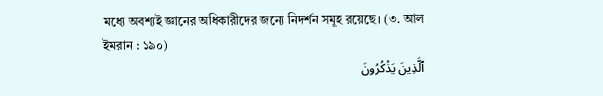মধ্যে অবশ্যই জ্ঞানের অধিকারীদের জন্যে নিদর্শন সমূহ রয়েছে। (৩. আল ইমরান : ১৯০)
ٱلَّذِينَ يَذۡكُرُونَ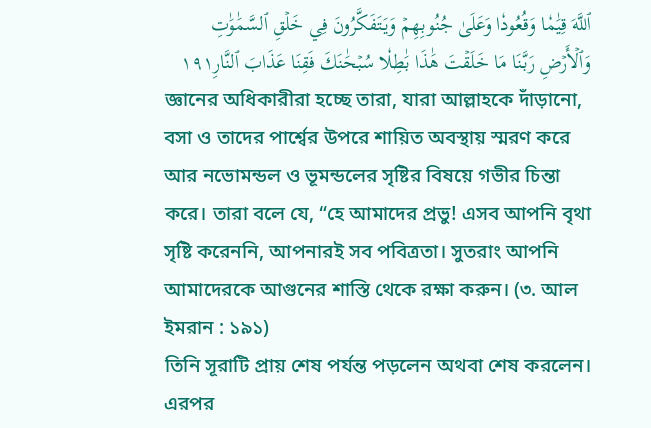ٱللَّهَ قِيَٰمٗا وَقُعُودٗا وَعَلَىٰ جُنُوبِهِمۡ وَيَتَفَكَّرُونَ فِي خَلۡقِ ٱلسَّمَٰوَٰتِ وَٱلۡأَرۡضِ رَبَّنَا مَا خَلَقۡتَ هَٰذَا بَٰطِلٗا سُبۡحَٰنَكَ فَقِنَا عَذَابَ ٱلنَّارِ١٩١
জ্ঞানের অধিকারীরা হচ্ছে তারা, যারা আল্লাহকে দাঁড়ানো, বসা ও তাদের পার্শ্বের উপরে শায়িত অবস্থায় স্মরণ করে আর নভোমন্ডল ও ভূমন্ডলের সৃষ্টির বিষয়ে গভীর চিন্তা করে। তারা বলে যে, “হে আমাদের প্রভু! এসব আপনি বৃথা সৃষ্টি করেননি, আপনারই সব পবিত্রতা। সুতরাং আপনি আমাদেরকে আগুনের শাস্তি থেকে রক্ষা করুন। (৩. আল ইমরান : ১৯১)
তিনি সূরাটি প্রায় শেষ পর্যন্ত পড়লেন অথবা শেষ করলেন। এরপর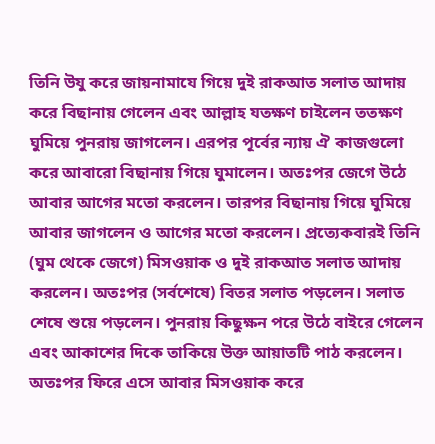তিনি উযু করে জায়নামাযে গিয়ে দুই রাকআত সলাত আদায় করে বিছানায় গেলেন এবং আল্লাহ যতক্ষণ চাইলেন ততক্ষণ ঘুমিয়ে পুনরায় জাগলেন। এরপর পূর্বের ন্যায় ঐ কাজগুলো করে আবারো বিছানায় গিয়ে ঘুমালেন। অতঃপর জেগে উঠে আবার আগের মতো করলেন। তারপর বিছানায় গিয়ে ঘুমিয়ে আবার জাগলেন ও আগের মতো করলেন। প্রত্যেকবারই তিনি (ঘুম থেকে জেগে) মিসওয়াক ও দুই রাকআত সলাত আদায় করলেন। অতঃপর (সর্বশেষে) বিতর সলাত পড়লেন। সলাত শেষে শুয়ে পড়লেন। পুনরায় কিছুক্ষন পরে উঠে বাইরে গেলেন এবং আকাশের দিকে তাকিয়ে উক্ত আয়াতটি পাঠ করলেন। অতঃপর ফিরে এসে আবার মিসওয়াক করে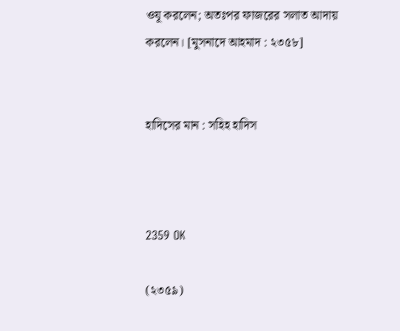ওযূ করলেন; অতঃপর ফাজরের সলাত আদায় করলেন। [মুসনাদে আহমাদ : ২৩৫৮]


হাদিসের মান : সহিহ হাদিস



2359 OK

(২৩৫৯)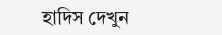হাদিস দেখুন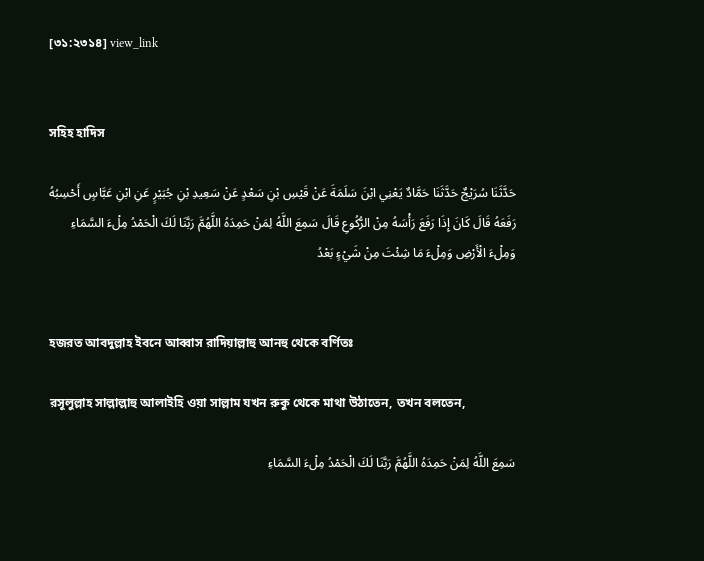[৩১:২৩১৪] view_link


সহিহ হাদিস

حَدَّثَنَا سُرَيْجٌ حَدَّثَنَا حَمَّادٌ يَعْنِي ابْنَ سَلَمَةَ عَنْ قَيْسِ بْنِ سَعْدٍ عَنْ سَعِيدِ بْنِ جُبَيْرٍ عَنِ ابْنِ عَبَّاسٍ أَحْسِبُهُ رَفَعَهُ قَالَ كَانَ إِذَا رَفَعَ رَأْسَهُ مِنْ الرُّكُوعِ قَالَ سَمِعَ اللَّهُ لِمَنْ حَمِدَهُ اللَّهُمَّ رَبَّنَا لَكَ الْحَمْدُ مِلْءَ السَّمَاءِ وَمِلْءَ الْأَرْضِ وَمِلْءَ مَا شِئْتَ مِنْ شَيْءٍ بَعْدُ


হজরত আবদুল্লাহ ইবনে আব্বাস রাদিয়াল্লাহু আনহু থেকে বর্ণিতঃ

রসূলুল্লাহ সাল্লাল্লাহু আলাইহি ওয়া সাল্লাম যখন রুকু থেকে মাথা উঠাতেন, তখন বলতেন,

سَمِعَ اللَّهُ لِمَنْ حَمِدَهُ اللَّهُمَّ رَبَّنَا لَكَ الْحَمْدُ مِلْءَ السَّمَاءِ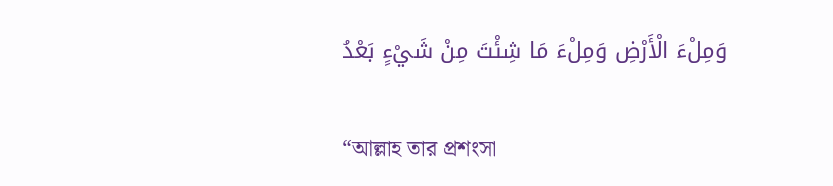وَمِلْءَ الْأَرْضِ وَمِلْءَ مَا شِئْتَ مِنْ شَيْءٍ بَعْدُ

“আল্লাহ তার প্রশংসা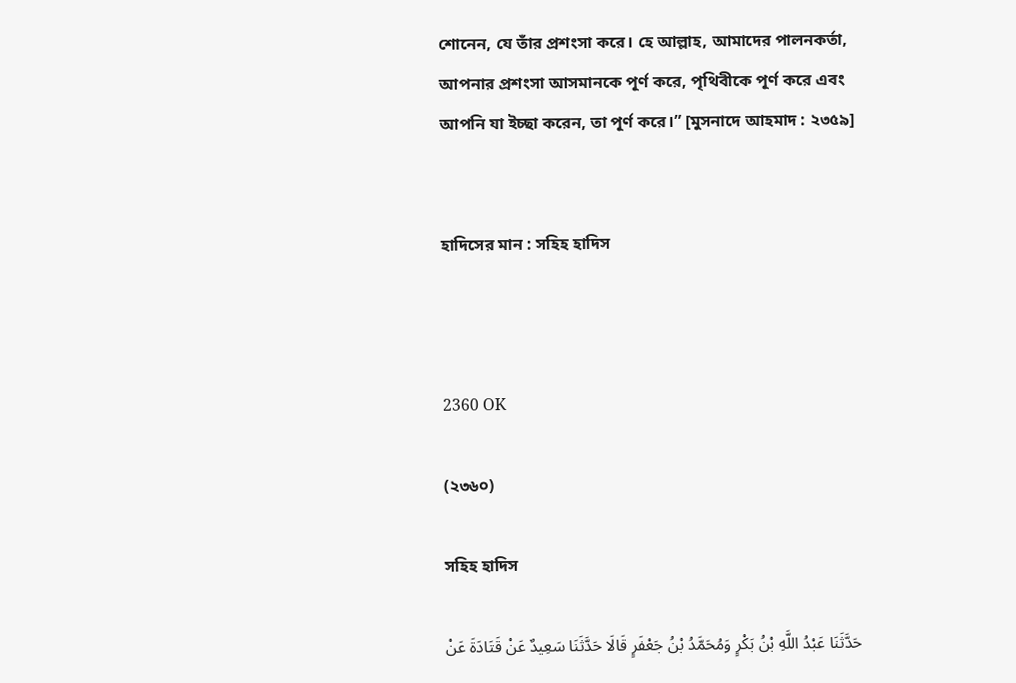শোনেন, যে তাঁর প্রশংসা করে। হে আল্লাহ, আমাদের পালনকর্তা, আপনার প্রশংসা আসমানকে পূর্ণ করে, পৃথিবীকে পূর্ণ করে এবং আপনি যা ইচ্ছা করেন, তা পূর্ণ করে।” [মুসনাদে আহমাদ : ২৩৫৯]


হাদিসের মান : সহিহ হাদিস



2360 OK

(২৩৬০)

সহিহ হাদিস

حَدَّثَنَا عَبْدُ اللَّهِ بْنُ بَكْرٍ وَمُحَمَّدُ بْنُ جَعْفَرٍ قَالَا حَدَّثَنَا سَعِيدٌ عَنْ قَتَادَةَ عَنْ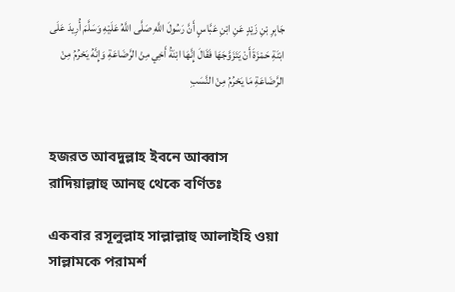جَابِرِ بْنِ زَيْدٍ عَنِ ابْنِ عَبَّاسٍ أَنَّ رَسُولَ اللَّهِ صَلَّى اللَّهُ عَلَيْهِ وَسَلَّمَ أُرِيدَ عَلَى ابْنَةِ حَمْزَةَ أَنْ يَتَزَوَّجَهَا فَقَالَ إِنَّهَا ابْنَةُ أَخِي مِنْ الرَّضَاعَةِ وَإِنَّهُ يَحْرُمُ مِنْ الرَّضَاعَةِ مَا يَحْرُمُ مِنْ النَّسَبِ


হজরত আবদুল্লাহ ইবনে আব্বাস রাদিয়াল্লাহু আনহু থেকে বর্ণিতঃ

একবার রসূলুল্লাহ সাল্লাল্লাহু আলাইহি ওয়া সাল্লামকে পরামর্শ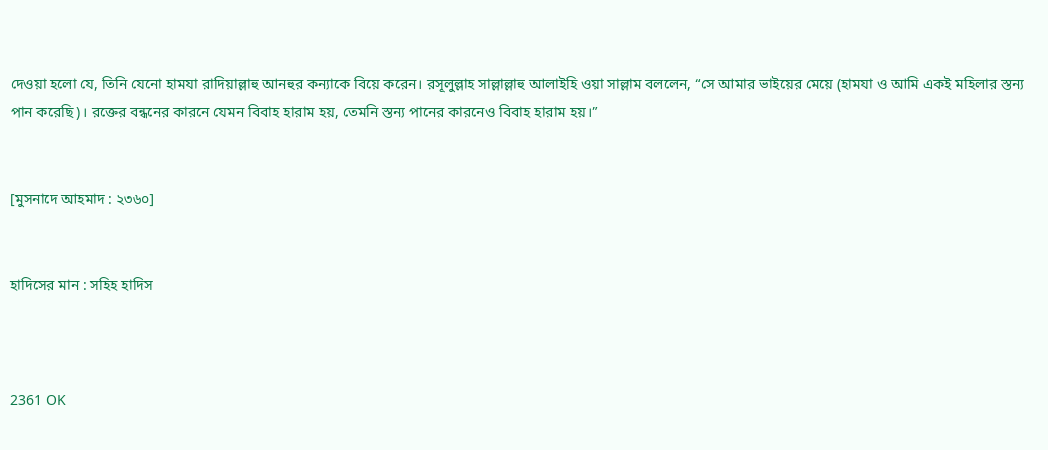দেওয়া হলো যে, তিনি যেনো হামযা রাদিয়াল্লাহু আনহুর কন্যাকে বিয়ে করেন। রসূলুল্লাহ সাল্লাল্লাহু আলাইহি ওয়া সাল্লাম বললেন, “সে আমার ভাইয়ের মেয়ে (হামযা ও আমি একই মহিলার স্তন্য পান করেছি)। রক্তের বন্ধনের কারনে যেমন বিবাহ হারাম হয়, তেমনি স্তন্য পানের কারনেও বিবাহ হারাম হয়।”


[মুসনাদে আহমাদ : ২৩৬০]


হাদিসের মান : সহিহ হাদিস



2361 OK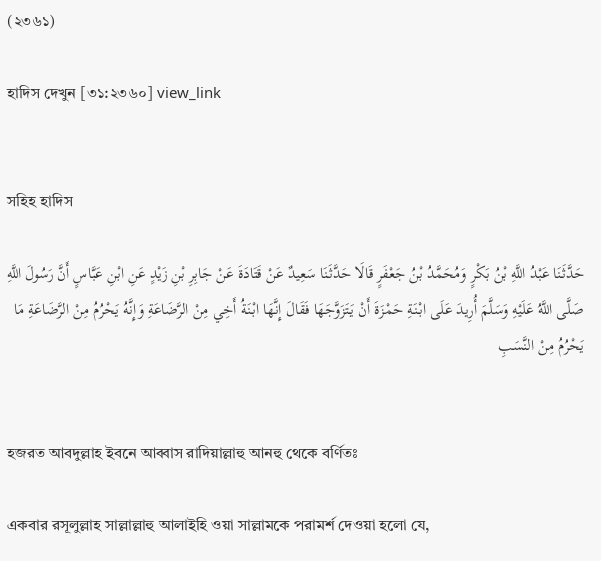(২৩৬১)

হাদিস দেখুন [৩১:২৩৬০] view_link


সহিহ হাদিস

حَدَّثَنَا عَبْدُ اللَّهِ بْنُ بَكْرٍ وَمُحَمَّدُ بْنُ جَعْفَرٍ قَالَا حَدَّثَنَا سَعِيدٌ عَنْ قَتَادَةَ عَنْ جَابِرِ بْنِ زَيْدٍ عَنِ ابْنِ عَبَّاسٍ أَنَّ رَسُولَ اللَّهِ صَلَّى اللَّهُ عَلَيْهِ وَسَلَّمَ أُرِيدَ عَلَى ابْنَةِ حَمْزَةَ أَنْ يَتَزَوَّجَهَا فَقَالَ إِنَّهَا ابْنَةُ أَخِي مِنْ الرَّضَاعَةِ وَإِنَّهُ يَحْرُمُ مِنْ الرَّضَاعَةِ مَا يَحْرُمُ مِنْ النَّسَبِ


হজরত আবদুল্লাহ ইবনে আব্বাস রাদিয়াল্লাহু আনহু থেকে বর্ণিতঃ

একবার রসূলুল্লাহ সাল্লাল্লাহু আলাইহি ওয়া সাল্লামকে পরামর্শ দেওয়া হলো যে,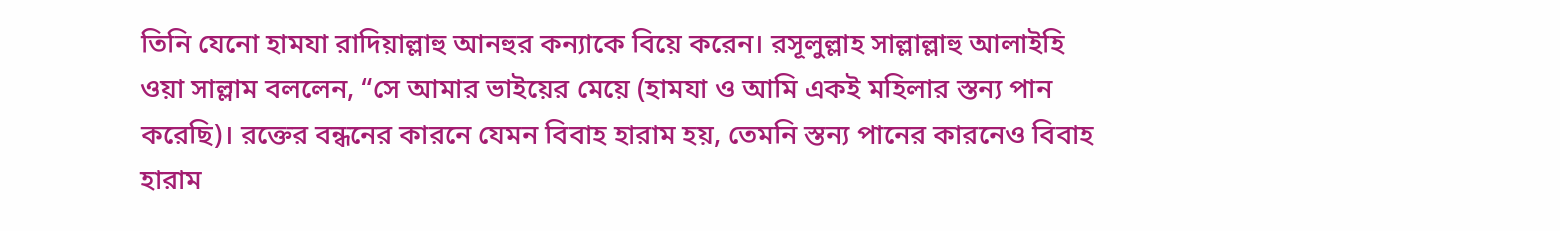তিনি যেনো হামযা রাদিয়াল্লাহু আনহুর কন্যাকে বিয়ে করেন। রসূলুল্লাহ সাল্লাল্লাহু আলাইহি ওয়া সাল্লাম বললেন, “সে আমার ভাইয়ের মেয়ে (হামযা ও আমি একই মহিলার স্তন্য পান করেছি)। রক্তের বন্ধনের কারনে যেমন বিবাহ হারাম হয়, তেমনি স্তন্য পানের কারনেও বিবাহ হারাম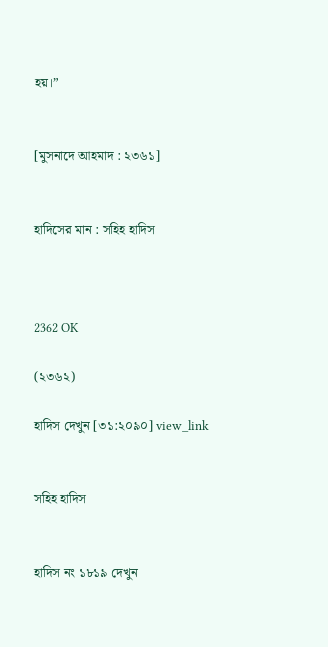হয়।”


[মুসনাদে আহমাদ : ২৩৬১]


হাদিসের মান : সহিহ হাদিস



2362 OK

(২৩৬২)

হাদিস দেখুন [৩১:২০৯০] view_link


সহিহ হাদিস


হাদিস নং ১৮১৯ দেখুন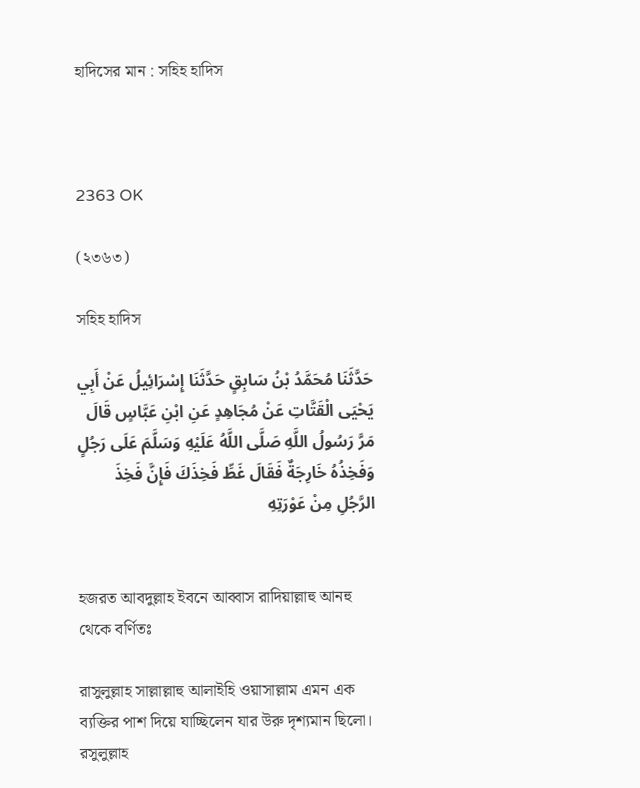হাদিসের মান : সহিহ হাদিস



2363 OK

(২৩৬৩)

সহিহ হাদিস

حَدَّثَنَا مُحَمَّدُ بْنُ سَابِقٍ حَدَّثَنَا إِسْرَائِيلُ عَنْ أَبِي يَحْيَى الْقَتَّاتِ عَنْ مُجَاهِدٍ عَنِ ابْنِ عَبَّاسٍ قَالَ مَرَّ رَسُولُ اللَّهِ صَلَّى اللَّهُ عَلَيْهِ وَسَلَّمَ عَلَى رَجُلٍ وَفَخِذُهُ خَارِجَةٌ فَقَالَ غَطِّ فَخِذَكَ فَإِنَّ فَخِذَ الرَّجُلِ مِنْ عَوْرَتِهِ


হজরত আবদুল্লাহ ইবনে আব্বাস রাদিয়াল্লাহু আনহু থেকে বর্ণিতঃ

রাসুলুল্লাহ সাল্লাল্লাহু আলাইহি ওয়াসাল্লাম এমন এক ব্যক্তির পাশ দিয়ে যাচ্ছিলেন যার উরু দৃশ্যমান ছিলো। রসুলুল্লাহ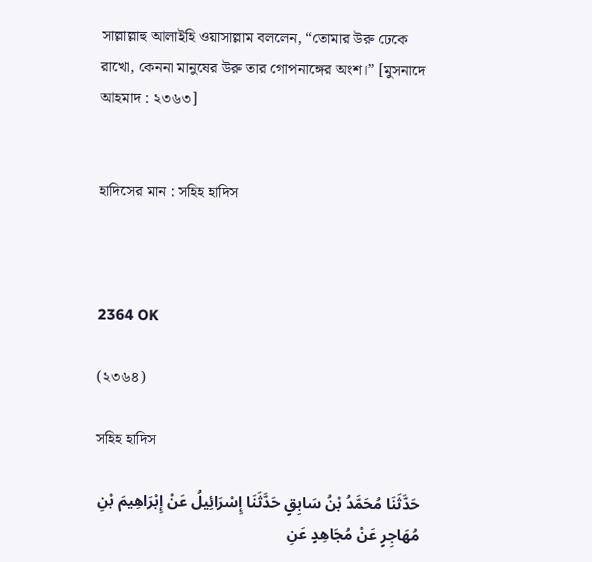সাল্লাল্লাহু আলাইহি ওয়াসাল্লাম বললেন, “তোমার উরু ঢেকে রাখো, কেননা মানুষের উরু তার গোপনাঙ্গের অংশ।” [মুসনাদে আহমাদ : ২৩৬৩]


হাদিসের মান : সহিহ হাদিস



2364 OK

(২৩৬৪)

সহিহ হাদিস

حَدَّثَنَا مُحَمَّدُ بْنُ سَابِقٍ حَدَّثَنَا إِسْرَائِيلُ عَنْ إِبْرَاهِيمَ بْنِ مُهَاجِرٍ عَنْ مُجَاهِدٍ عَنِ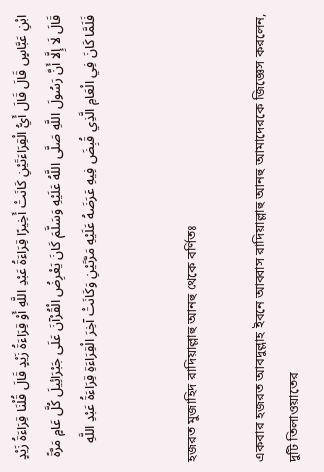ابْنِ عَبَّاسٍ قَالَ قَالَ أَيُّ الْقِرَاءَتَيْنِ كَانَتْ أَخِيرًا قِرَاءَةُ عَبْدِ اللَّهِ أَوْ قِرَاءَةُ زَيْدٍ قَالَ قُلْنَا قِرَاءَةُ زَيْدٍ قَالَ لَا إِلَّا أَنَّ رَسُولَ اللَّهِ صَلَّى اللَّهُ عَلَيْهِ وَسَلَّمَ كَانَ يَعْرِضُ الْقُرْآنَ عَلَى جَبْرَائِيلَ كُلَّ عَامٍ مَرَّةً فَلَمَّا كَانَ فِي الْعَامِ الَّذِي قُبِضَ فِيهِ عَرَضَهُ عَلَيْهِ مَرَّتَيْنِ وَكَانَتْ آخِرَ الْقِرَاءَةِ قِرَاءَةُ عَبْدِ اللَّهِ


হজরত মুজাহিদ রাদিয়াল্লাহু আনহু থেকে বর্ণিতঃ

একবার হজরত আবদুল্লাহ ইবনে আব্বাস রাদিয়াল্লাহু আনহু আমাদেরকে জিজ্ঞেস করলেন, দুটি তিলাওয়াতের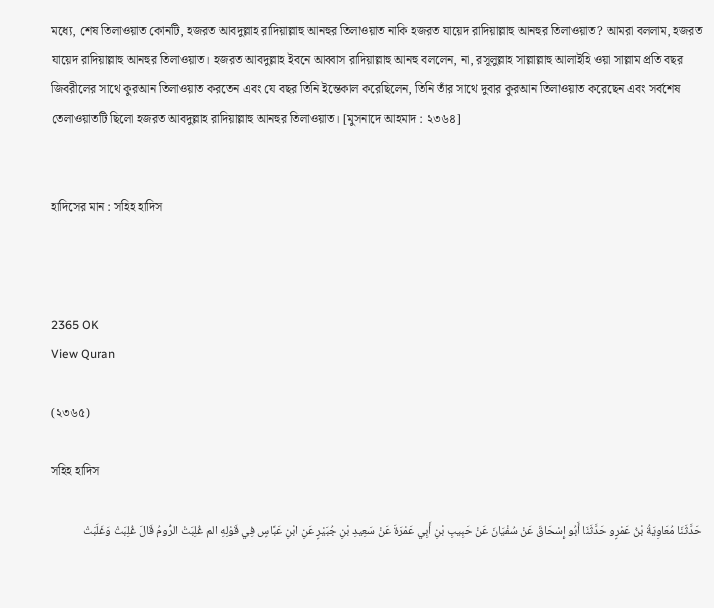মধ্যে, শেষ তিলাওয়াত কোনটি, হজরত আবদুল্লাহ রাদিয়াল্লাহু আনহুর তিলাওয়াত নাকি হজরত যায়েদ রাদিয়াল্লাহু আনহুর তিলাওয়াত? আমরা বললাম, হজরত যায়েদ রাদিয়াল্লাহু আনহুর তিলাওয়াত। হজরত আবদুল্লাহ ইবনে আব্বাস রাদিয়াল্লাহু আনহু বললেন, না, রসূলুল্লাহ সাল্লাল্লাহু আলাইহি ওয়া সাল্লাম প্রতি বছর জিবরীলের সাথে কুরআন তিলাওয়াত করতেন এবং যে বছর তিনি ইন্তেকাল করেছিলেন, তিনি তাঁর সাথে দুবার কুরআন তিলাওয়াত করেছেন এবং সর্বশেষ তেলাওয়াতটি ছিলো হজরত আবদুল্লাহ রাদিয়াল্লাহু আনহুর তিলাওয়াত। [মুসনাদে আহমাদ : ২৩৬৪]


হাদিসের মান : সহিহ হাদিস



2365 OK
View Quran

(২৩৬৫)

সহিহ হাদিস

حَدَّثَنَا مُعَاوِيَةُ بْنُ عَمْرٍو حَدَّثَنَا أَبُو إِسْحَاقَ عَنْ سُفْيَانَ عَنْ حَبِيبِ بْنِ أَبِي عَمْرَةَ عَنْ سَعِيدِ بْنِ جُبَيْرٍ عَنِ ابْنِ عَبَّاسٍ فِي قَوْلِهِ الم غُلِبَتْ الرُّومُ قَالَ غُلِبَتْ وَغَلَبَتْ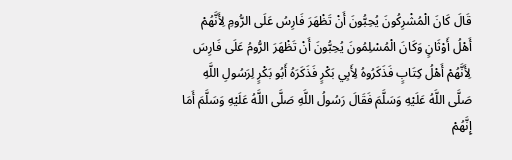قَالَ كَانَ الْمُشْرِكُونَ يُحِبُّونَ أَنْ تَظْهَرَ فَارِسُ عَلَى الرُّومِ لِأَنَّهُمْ أَهْلُ أَوْثَانٍ وَكَانَ الْمُسْلِمُونَ يُحِبُّونَ أَنْ تَظْهَرَ الرُّومُ عَلَى فَارِسَ لِأَنَّهُمْ أَهْلُ كِتَابٍ فَذَكَرُوهُ لِأَبِي بَكْرٍ فَذَكَرَهُ أَبُو بَكْرٍ لِرَسُولِ اللَّهِ صَلَّى اللَّهُ عَلَيْهِ وَسَلَّمَ فَقَالَ رَسُولُ اللَّهِ صَلَّى اللَّهُ عَلَيْهِ وَسَلَّمَ أَمَا إِنَّهُمْ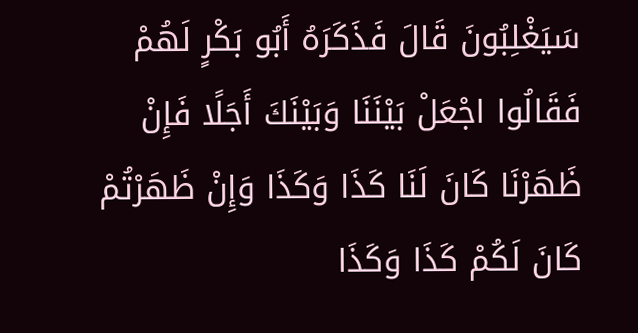سَيَغْلِبُونَ قَالَ فَذَكَرَهُ أَبُو بَكْرٍ لَهُمْ فَقَالُوا اجْعَلْ بَيْنَنَا وَبَيْنَكَ أَجَلًا فَإِنْ ظَهَرْنَا كَانَ لَنَا كَذَا وَكَذَا وَإِنْ ظَهَرْتُمْ كَانَ لَكُمْ كَذَا وَكَذَا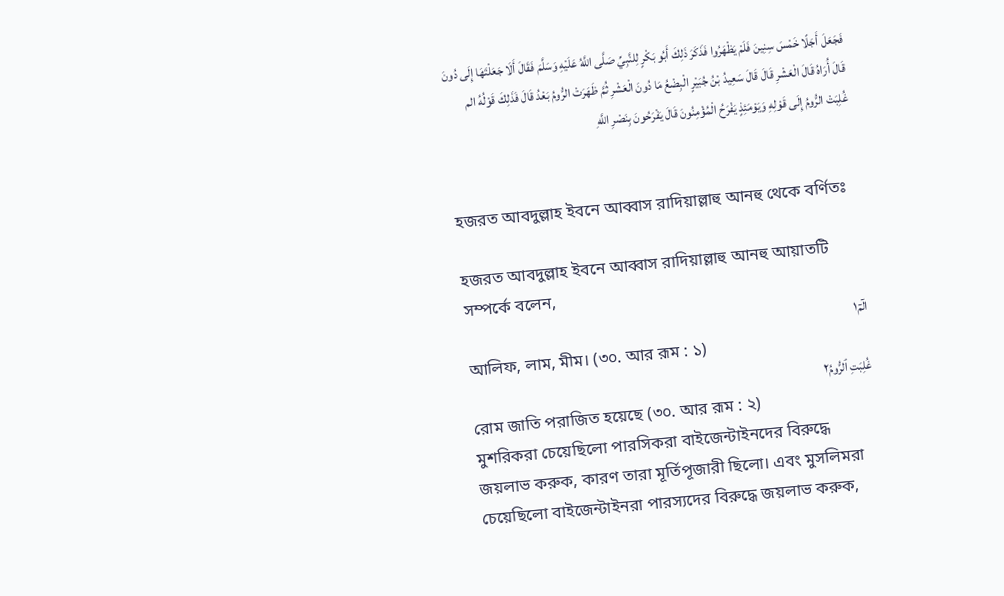فَجَعَلَ أَجَلًا خَمْسَ سِنِينَ فَلَمْ يَظْهَرُوا فَذَكَرَ ذَلِكَ أَبُو بَكْرٍ لِلنَّبِيِّ صَلَّى اللَّهُ عَلَيْهِ وَسَلَّمَ فَقَالَ أَلَا جَعَلْتَهَا إِلَى دُونَ قَالَ أُرَاهُ قَالَ الْعَشْرِ قَالَ قَالَ سَعِيدُ بْنُ جُبَيْرٍ الْبِضْعُ مَا دُونَ الْعَشْرِ ثُمَّ ظَهَرَتْ الرُّومُ بَعْدُ قَالَ فَذَلِكَ قَوْلُهُ الم غُلِبَتْ الرُّومُ إِلَى قَوْلِهِ وَيَوْمَئِذٍ يَفْرَحُ الْمُؤْمِنُونَ قَالَ يَفْرَحُونَ بِنَصْرِ اللَّهِ


হজরত আবদুল্লাহ ইবনে আব্বাস রাদিয়াল্লাহু আনহু থেকে বর্ণিতঃ

হজরত আবদুল্লাহ ইবনে আব্বাস রাদিয়াল্লাহু আনহু আয়াতটি সম্পর্কে বলেন,
الٓمٓ١
আলিফ, লাম, মীম। (৩০. আর রূম : ১)
غُلِبَتِ ٱلرُّومُ٢
রোম জাতি পরাজিত হয়েছে (৩০. আর রূম : ২)
মুশরিকরা চেয়েছিলো পারসিকরা বাইজেন্টাইনদের বিরুদ্ধে জয়লাভ করুক, কারণ তারা মূর্তিপূজারী ছিলো। এবং মুসলিমরা চেয়েছিলো বাইজেন্টাইনরা পারস্যদের বিরুদ্ধে জয়লাভ করুক,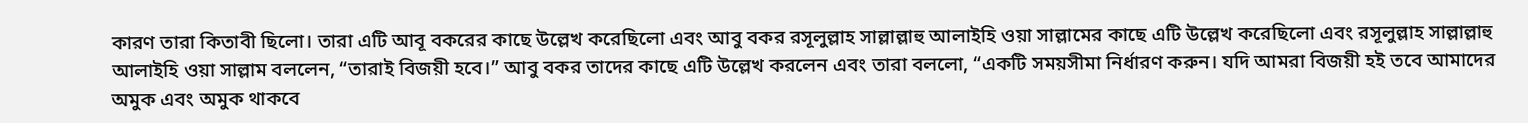কারণ তারা কিতাবী ছিলো। তারা এটি আবূ বকরের কাছে উল্লেখ করেছিলো এবং আবু বকর রসূলুল্লাহ সাল্লাল্লাহু আলাইহি ওয়া সাল্লামের কাছে এটি উল্লেখ করেছিলো এবং রসূলুল্লাহ সাল্লাল্লাহু আলাইহি ওয়া সাল্লাম বললেন, “তারাই বিজয়ী হবে।” আবু বকর তাদের কাছে এটি উল্লেখ করলেন এবং তারা বললো, “একটি সময়সীমা নির্ধারণ করুন। যদি আমরা বিজয়ী হই তবে আমাদের অমুক এবং অমুক থাকবে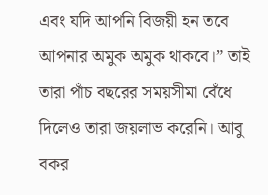এবং যদি আপনি বিজয়ী হন তবে আপনার অমুক অমুক থাকবে।” তাই তারা পাঁচ বছরের সময়সীমা বেঁধে দিলেও তারা জয়লাভ করেনি। আবু বকর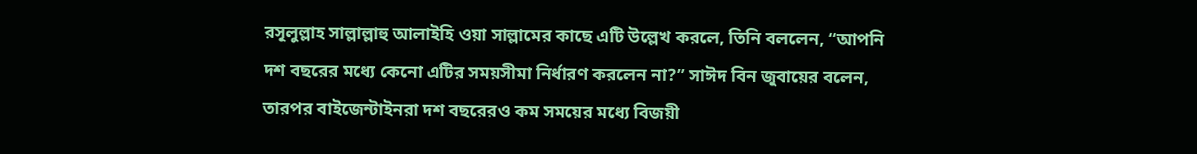রসূলুল্লাহ সাল্লাল্লাহু আলাইহি ওয়া সাল্লামের কাছে এটি উল্লেখ করলে, তিনি বললেন, “আপনি দশ বছরের মধ্যে কেনো এটির সময়সীমা নির্ধারণ করলেন না?” সাঈদ বিন জুবায়ের বলেন, তারপর বাইজেন্টাইনরা দশ বছরেরও কম সময়ের মধ্যে বিজয়ী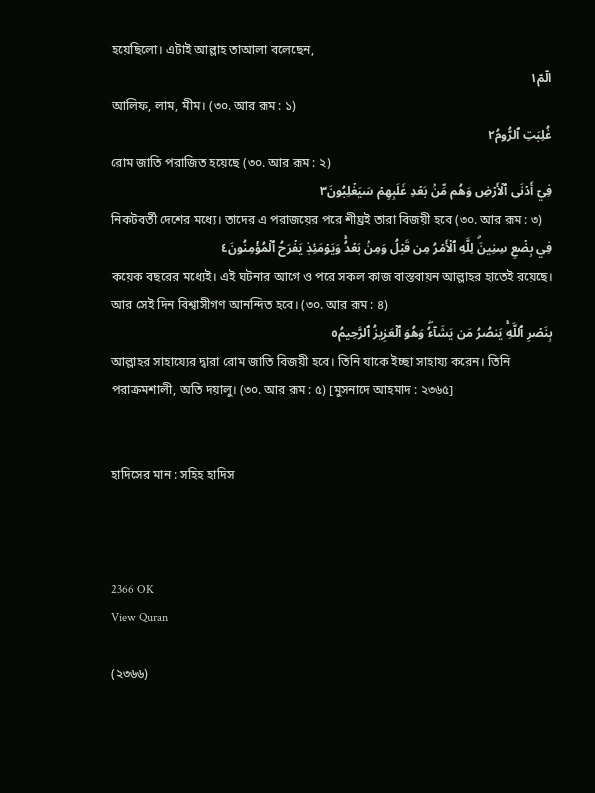হয়েছিলো। এটাই আল্লাহ তাআলা বলেছেন,
الٓمٓ١
আলিফ, লাম, মীম। (৩০. আর রূম : ১)
غُلِبَتِ ٱلرُّومُ٢
রোম জাতি পরাজিত হয়েছে (৩০. আর রূম : ২)
فِيٓ أَدۡنَى ٱلۡأَرۡضِ وَهُم مِّنۢ بَعۡدِ غَلَبِهِمۡ سَيَغۡلِبُونَ٣
নিকটবর্তী দেশের মধ্যে। তাদের এ পরাজয়ের পরে শীঘ্রই তারা বিজয়ী হবে (৩০. আর রূম : ৩)
فِي بِضۡعِ سِنِينَۗ لِلَّهِ ٱلۡأَمۡرُ مِن قَبۡلُ وَمِنۢ بَعۡدُۚ وَيَوۡمَئِذٖ يَفۡرَحُ ٱلۡمُؤۡمِنُونَ٤
কয়েক বছরের মধ্যেই। এই ঘটনার আগে ও পরে সকল কাজ বাস্তবায়ন আল্লাহর হাতেই রয়েছে। আর সেই দিন বিশ্বাসীগণ আনন্দিত হবে। (৩০. আর রূম : ৪)
بِنَصۡرِ ٱللَّهِۚ يَنصُرُ مَن يَشَآءُۖ وَهُوَ ٱلۡعَزِيزُ ٱلرَّحِيمُ٥
আল্লাহর সাহায্যের দ্বারা রোম জাতি বিজয়ী হবে। তিনি যাকে ইচ্ছা সাহায্য করেন। তিনি পরাক্রমশালী, অতি দয়ালু। (৩০. আর রূম : ৫) [মুসনাদে আহমাদ : ২৩৬৫]


হাদিসের মান : সহিহ হাদিস



2366 OK
View Quran

(২৩৬৬)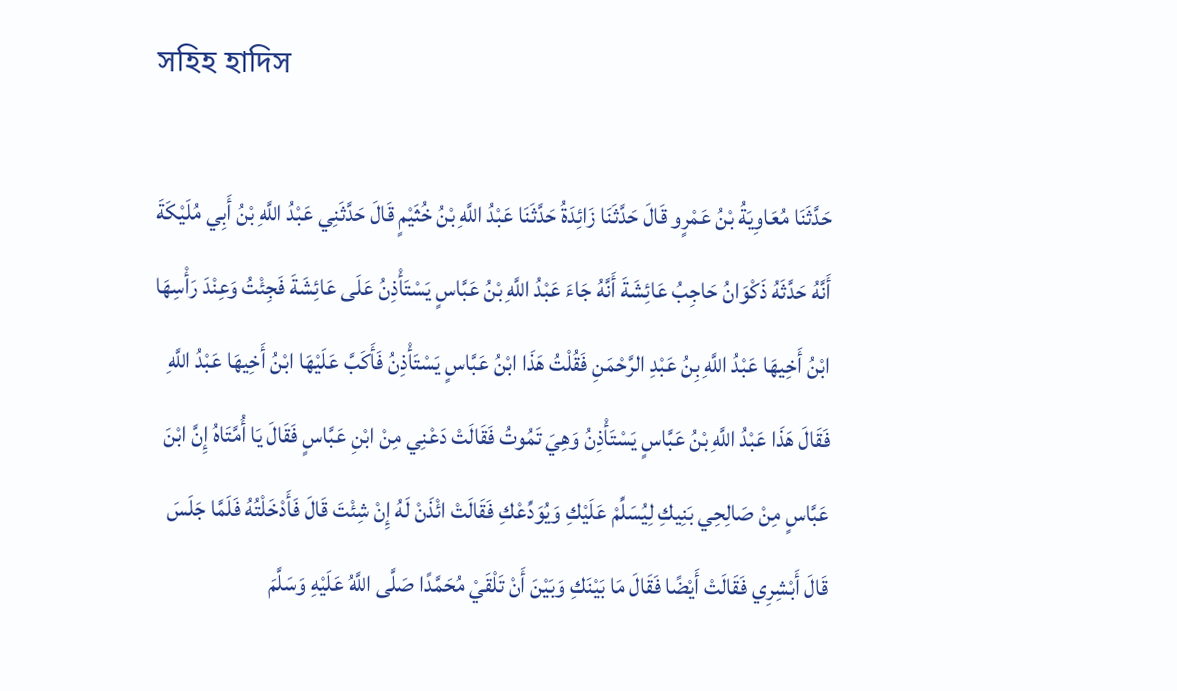সহিহ হাদিস

حَدَّثَنَا مُعَاوِيَةُ بْنُ عَمْرٍو قَالَ حَدَّثَنَا زَائِدَةُ حَدَّثَنَا عَبْدُ اللَّهِ بْنُ خُثَيْمٍ قَالَ حَدَّثَنِي عَبْدُ اللَّهِ بْنُ أَبِي مُلَيْكَةَ أَنَّهُ حَدَّثَهُ ذَكْوَانُ حَاجِبُ عَائِشَةَ أَنَّهُ جَاءَ عَبْدُ اللَّهِ بْنُ عَبَّاسٍ يَسْتَأْذِنُ عَلَى عَائِشَةَ فَجِئْتُ وَعِنْدَ رَأْسِهَا ابْنُ أَخِيهَا عَبْدُ اللَّهِ بِنُ عَبْدِ الرَّحْمَنِ فَقُلْتُ هَذَا ابْنُ عَبَّاسٍ يَسْتَأْذِنُ فَأَكَبَّ عَلَيْهَا ابْنُ أَخِيهَا عَبْدُ اللَّهِ فَقَالَ هَذَا عَبْدُ اللَّهِ بْنُ عَبَّاسٍ يَسْتَأْذِنُ وَهِيَ تَمُوتُ فَقَالَتْ دَعْنِي مِنْ ابْنِ عَبَّاسٍ فَقَالَ يَا أُمَّتَاهُ إِنَّ ابْنَ عَبَّاسٍ مِنْ صَالِحِي بَنِيكِ لِيُسَلِّمْ عَلَيْكِ وَيُوَدِّعْكِ فَقَالَتْ ائْذَنْ لَهُ إِنْ شِئْتَ قَالَ فَأَدْخَلْتُهُ فَلَمَّا جَلَسَ قَالَ أَبْشِرِي فَقَالَتْ أَيْضًا فَقَالَ مَا بَيْنَكِ وَبَيْنَ أَنْ تَلْقَيْ مُحَمَّدًا صَلَّى اللَّهُ عَلَيْهِ وَسَلَّمَ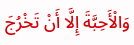وَالْأَحِبَّةَ إِلَّا أَنْ تَخْرُجَ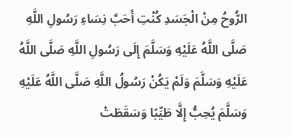الرُّوحُ مِنْ الْجَسَدِ كُنْتِ أَحَبَّ نِسَاءِ رَسُولِ اللَّهِ صَلَّى اللَّهُ عَلَيْهِ وَسَلَّمَ إِلَى رَسُولِ اللَّهِ صَلَّى اللَّهُ عَلَيْهِ وَسَلَّمَ وَلَمْ يَكُنْ رَسُولُ اللَّهِ صَلَّى اللَّهُ عَلَيْهِ وَسَلَّمَ يُحِبُّ إِلَّا طَيِّبًا وَسَقَطَتْ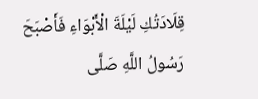قِلَادَتُكِ لَيْلَةَ الْأَبْوَاءِ فَأَصْبَحَ رَسُولُ اللَّهِ صَلَّى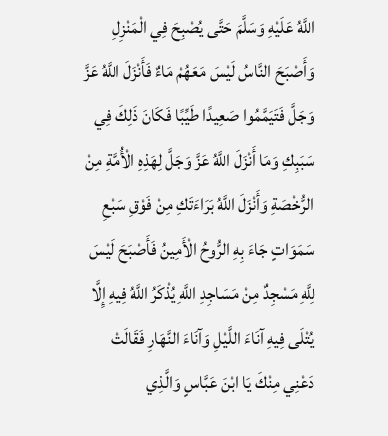اللَّهُ عَلَيْهِ وَسَلَّمَ حَتَّى يُصْبِحَ فِي الْمَنْزِلِ وَأَصْبَحَ النَّاسُ لَيْسَ مَعَهُمْ مَاءٌ فَأَنْزَلَ اللَّهُ عَزَّ وَجَلَّ فَتَيَمَّمُوا صَعِيدًا طَيِّبًا فَكَانَ ذَلِكَ فِي سَبَبِكِ وَمَا أَنْزَلَ اللَّهُ عَزَّ وَجَلَّ لِهَذِهِ الْأُمَّةِ مِنْ الرُّخْصَةِ وَأَنْزَلَ اللَّهُ بَرَاءَتَكِ مِنْ فَوْقِ سَبْعِ سَمَوَاتٍ جَاءَ بِهِ الرُّوحُ الْأَمِينُ فَأَصْبَحَ لَيْسَ لِلَّهِ مَسْجِدٌ مِنْ مَسَاجِدِ اللَّهِ يُذْكَرُ اللَّهُ فِيهِ إِلَّا يُتْلَى فِيهِ آنَاءَ اللَّيْلِ وَآنَاءَ النَّهَارِ فَقَالَتْ دَعْنِي مِنْكَ يَا ابْنَ عَبَّاسٍ وَالَّذِي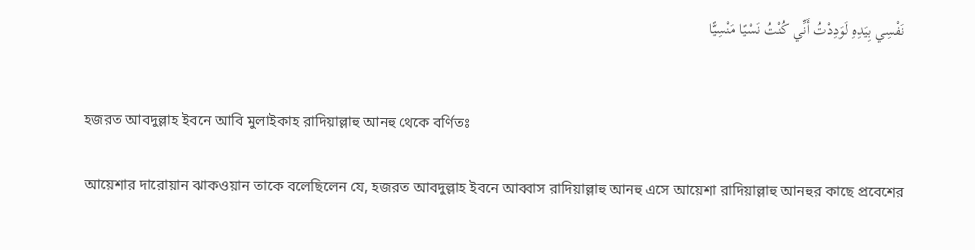نَفْسِي بِيَدِهِ لَوَدِدْتُ أَنِّي كُنْتُ نَسْيًا مَنْسِيًّا


হজরত আবদুল্লাহ ইবনে আবি মুলাইকাহ রাদিয়াল্লাহু আনহু থেকে বর্ণিতঃ

আয়েশার দারোয়ান ঝাকওয়ান তাকে বলেছিলেন যে, হজরত আবদুল্লাহ ইবনে আব্বাস রাদিয়াল্লাহু আনহু এসে আয়েশা রাদিয়াল্লাহু আনহুর কাছে প্রবেশের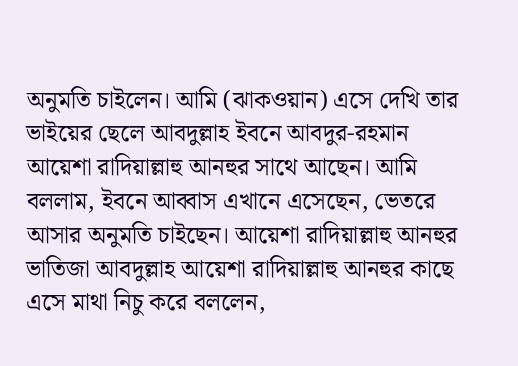অনুমতি চাইলেন। আমি (ঝাকওয়ান) এসে দেখি তার ভাইয়ের ছেলে আবদুল্লাহ ইবনে আবদুর-রহমান আয়েশা রাদিয়াল্লাহু আনহুর সাথে আছেন। আমি বললাম, ইবনে আব্বাস এখানে এসেছেন, ভেতরে আসার অনুমতি চাইছেন। আয়েশা রাদিয়াল্লাহু আনহুর ভাতিজা আবদুল্লাহ আয়েশা রাদিয়াল্লাহু আনহুর কাছে এসে মাথা নিচু করে বললেন,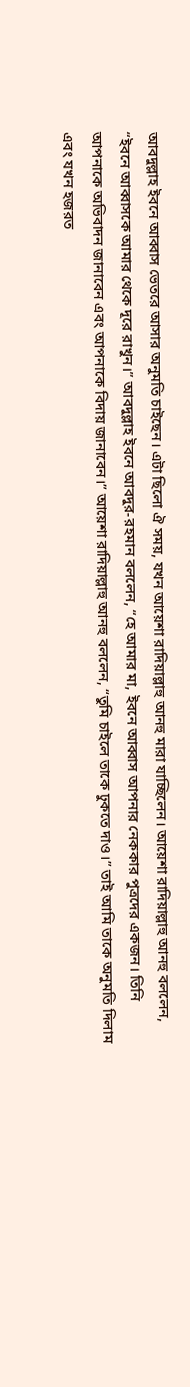আবদুল্লাহ ইবনে আব্বাস ভেতরে আসার অনুমতি চাইছেন। এটা ছিলো ঐ সময়, যখন আয়েশা রাদিয়াল্লাহু আনহু মারা যাচ্ছিলেন। আয়েশা রাদিয়াল্লাহু আনহু বললেন, “ইবনে আব্বাসকে আমার থেকে দূরে রাখুন।” আবদুল্লাহ ইবনে আবদুর-রহমান বললেন, “হে আমার মা, ইবনে আব্বাস আপনার নেককার পুত্রদের একজন। তিনি আপনাকে অভিবাদন জানাবেন এবং আপনাকে বিদায় জানাবেন।” আয়েশা রাদিয়াল্লাহু আনহু বললেন, “তুমি চাইলে তাকে ঢুকতে দাও।” তাই আমি তাকে অনুমতি দিলাম এবং যখন হজরত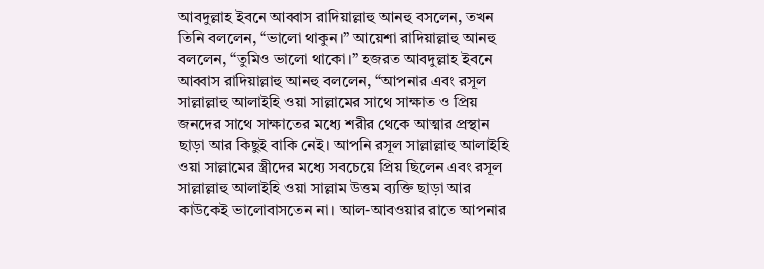আবদুল্লাহ ইবনে আব্বাস রাদিয়াল্লাহু আনহু বসলেন, তখন তিনি বললেন, “ভালো থাকুন।” আয়েশা রাদিয়াল্লাহু আনহু বললেন, “তুমিও ভালো থাকো।” হজরত আবদুল্লাহ ইবনে আব্বাস রাদিয়াল্লাহু আনহু বললেন, “আপনার এবং রসূল সাল্লাল্লাহু আলাইহি ওয়া সাল্লামের সাথে সাক্ষাত ও প্রিয় জনদের সাথে সাক্ষাতের মধ্যে শরীর থেকে আত্মার প্রস্থান ছাড়া আর কিছুই বাকি নেই। আপনি রসূল সাল্লাল্লাহু আলাইহি ওয়া সাল্লামের স্ত্রীদের মধ্যে সবচেয়ে প্রিয় ছিলেন এবং রসূল সাল্লাল্লাহু আলাইহি ওয়া সাল্লাম উত্তম ব্যক্তি ছাড়া আর কাউকেই ভালোবাসতেন না। আল-আবওয়ার রাতে আপনার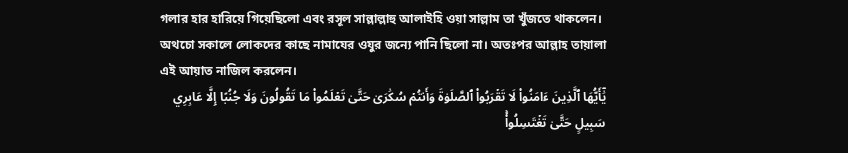গলার হার হারিয়ে গিয়েছিলো এবং রসূল সাল্লাল্লাহু আলাইহি ওয়া সাল্লাম তা খুঁজতে থাকলেন। অথচো সকালে লোকদের কাছে নামাযের ওযুর জন্যে পানি ছিলো না। অতঃপর আল্লাহ তায়ালা এই আয়াত নাজিল করলেন।
يَٰٓأَيُّهَا ٱلَّذِينَ ءَامَنُواْ لَا تَقۡرَبُواْ ٱلصَّلَوٰةَ وَأَنتُمۡ سُكَٰرَىٰ حَتَّىٰ تَعۡلَمُواْ مَا تَقُولُونَ وَلَا جُنُبًا إِلَّا عَابِرِي سَبِيلٍ حَتَّىٰ تَغۡتَسِلُواْۚ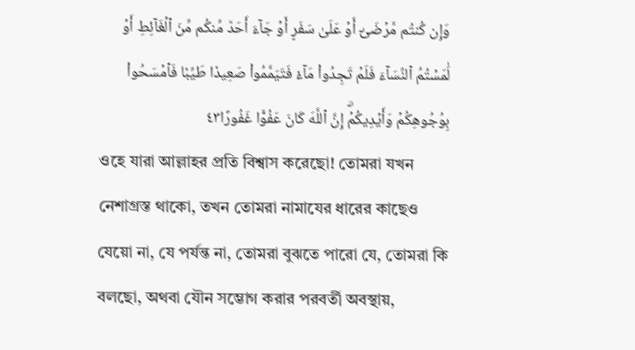وَإِن كُنتُم مَّرۡضَىٰٓ أَوۡ عَلَىٰ سَفَرٍ أَوۡ جَآءَ أَحَدٞ مِّنكُم مِّنَ ٱلۡغَآئِطِ أَوۡ لَٰمَسۡتُمُ ٱلنِّسَآءَ فَلَمۡ تَجِدُواْ مَآءٗ فَتَيَمَّمُواْ صَعِيدٗا طَيِّبٗا فَٱمۡسَحُواْ بِوُجُوهِكُمۡ وَأَيۡدِيكُمۡۗ إِنَّ ٱللَّهَ كَانَ عَفُوًّا غَفُورًا٤٣
ওহে যারা আল্লাহর প্রতি বিশ্বাস করেছো! তোমরা যখন নেশাগ্রস্ত থাকো, তখন তোমরা নামাযের ধারের কাছেও যেয়ো না, যে পর্যন্ত না, তোমরা বুঝতে পারো যে, তোমরা কি বলছো, অথবা যৌন সম্ভোগ করার পরবর্তী অবস্থায়,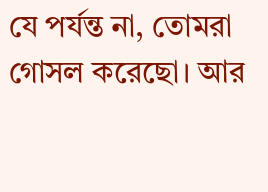যে পর্যন্ত না, তোমরা গোসল করেছো। আর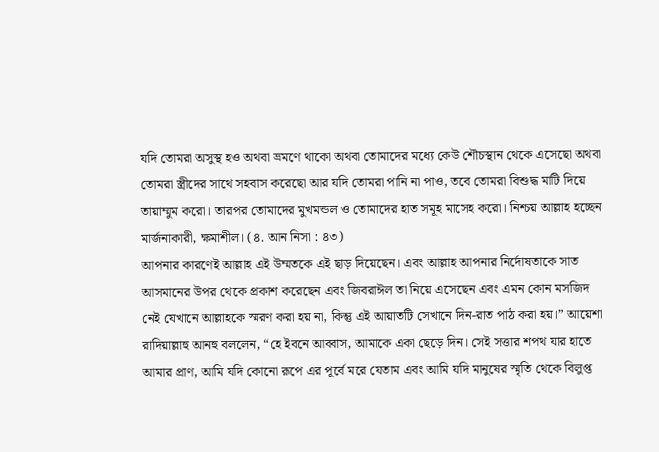যদি তোমরা অসুস্থ হও অথবা ভ্রমণে থাকো অথবা তোমাদের মধ্যে কেউ শৌচস্থান থেকে এসেছো অথবা তোমরা স্ত্রীদের সাথে সহবাস করেছো আর যদি তোমরা পানি না পাও, তবে তোমরা বিশুদ্ধ মাটি দিয়ে তায়াম্মুম করো। তারপর তোমাদের মুখমন্ডল ও তোমাদের হাত সমূহ মাসেহ করো। নিশ্চয় আল্লাহ হচ্ছেন মার্জনাকারী, ক্ষমাশীল। (৪. আন নিসা : ৪৩)
আপনার কারণেই আল্লাহ এই উম্মতকে এই ছাড় দিয়েছেন। এবং আল্লাহ আপনার নির্দোষতাকে সাত আসমানের উপর থেকে প্রকাশ করেছেন এবং জিবরাঈল তা নিয়ে এসেছেন এবং এমন কোন মসজিদ নেই যেখানে আল্লাহকে স্মরণ করা হয় না, কিন্তু এই আয়াতটি সেখানে দিন-রাত পাঠ করা হয়।” আয়েশা রাদিয়াল্লাহু আনহু বললেন, “হে ইবনে আব্বাস, আমাকে একা ছেড়ে দিন। সেই সত্তার শপথ যার হাতে আমার প্রাণ, আমি যদি কোনো রূপে এর পূর্বে মরে যেতাম এবং আমি যদি মানুষের স্মৃতি থেকে বিলুপ্ত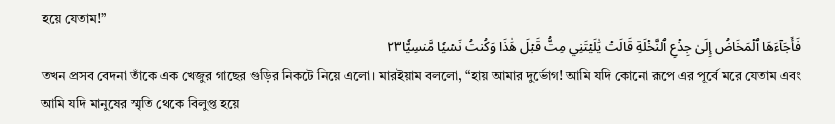হয়ে যেতাম!”
فَأَجَآءَهَا ٱلۡمَخَاضُ إِلَىٰ جِذۡعِ ٱلنَّخۡلَةِ قَالَتۡ يَٰلَيۡتَنِي مِتُّ قَبۡلَ هَٰذَا وَكُنتُ نَسۡيٗا مَّنسِيّٗا٢٣
তখন প্রসব বেদনা তাঁকে এক খেজুর গাছের গুড়ির নিকটে নিয়ে এলো। মারইয়াম বললো, “হায় আমার দুর্ভোগ! আমি যদি কোনো রূপে এর পূর্বে মরে যেতাম এবং আমি যদি মানুষের স্মৃতি থেকে বিলুপ্ত হয়ে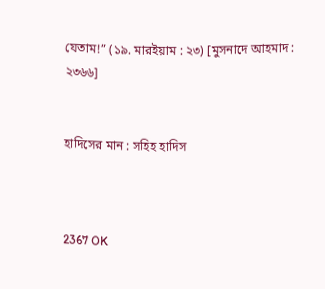যেতাম!” (১৯. মারইয়াম : ২৩) [মুসনাদে আহমাদ : ২৩৬৬]


হাদিসের মান : সহিহ হাদিস



2367 OK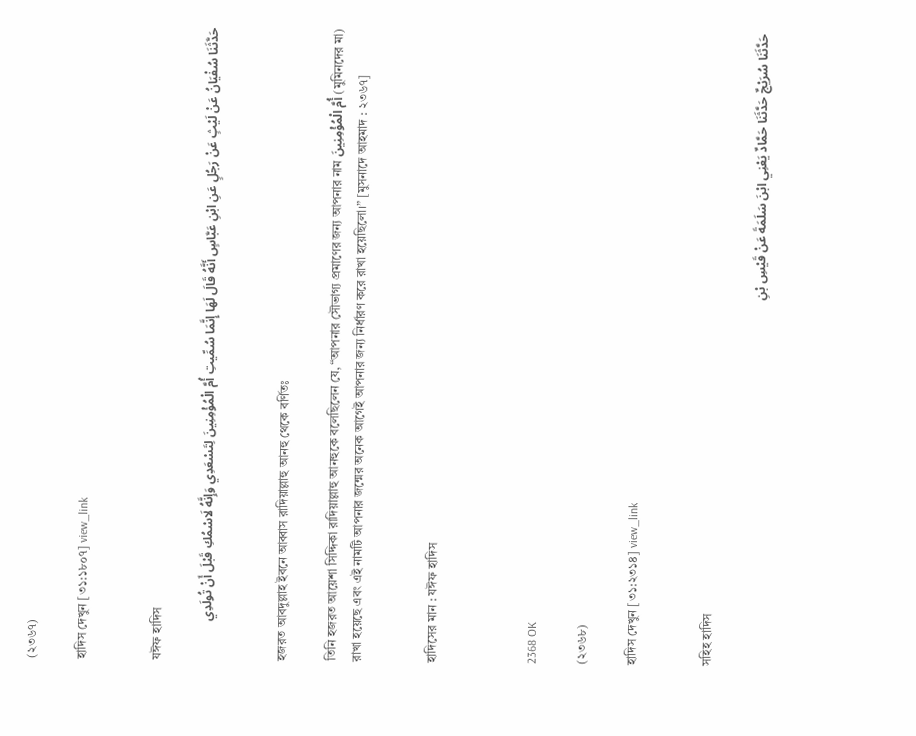(২৩৬৭)

হাদিস দেখুন [৩১:১৮০৭] view_link


যঈফ হাদিস

حَدَّثَنَا سُفْيَانُ عَنْ لَيْثٍ عَنْ رَجُلٍ عَنِ ابْنِ عَبَّاسٍ أَنَّهُ قَالَ لَهَا إِنَّمَا سُمِّيتِ أُمَّ الْمُؤْمِنِينَ لِتَسْعَدِي وَإِنَّهُ لَاسْمُكِ قَبْلَ أَنْ تُولَدِي


হজরত আবদুল্লাহ ইবনে আব্বাস রাদিয়াল্লাহু আনহু থেকে বর্ণিতঃ

তিনি হজরত আয়েশা সিদ্দিকা রাদিয়াল্লাহু আনহুকে বলেছিলেন যে, “আপনার সৌভাগ্য প্রমাণের জন্য আপনার নাম أُمَّ الْمُؤْمِنِينَ (মুমিনদের মা) রাখা হয়েছে এবং এই নামটি আপনার জন্মের অনেক আগেই আপনার জন্য নির্ধারণ করে রাখা হয়েছিলো।” [মুসনাদে আহমাদ : ২৩৬৭]


হাদিসের মান : যঈফ হাদিস



2368 OK

(২৩৬৮)

হাদিস দেখুন [৩১:২৩১৪] view_link


সহিহ হাদিস

حَدَّثَنَا سُرَيْجٌ حَدَّثَنَا حَمَّادٌ يَعْنِي ابْنَ سَلَمَةَ عَنْ قَيْسِ بْنِ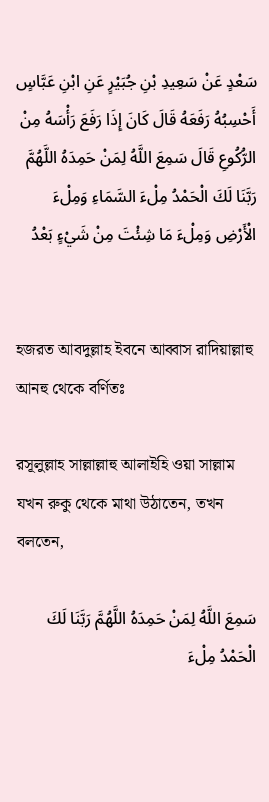سَعْدٍ عَنْ سَعِيدِ بْنِ جُبَيْرٍ عَنِ ابْنِ عَبَّاسٍ أَحْسِبُهُ رَفَعَهُ قَالَ كَانَ إِذَا رَفَعَ رَأْسَهُ مِنْ الرُّكُوعِ قَالَ سَمِعَ اللَّهُ لِمَنْ حَمِدَهُ اللَّهُمَّ رَبَّنَا لَكَ الْحَمْدُ مِلْءَ السَّمَاءِ وَمِلْءَ الْأَرْضِ وَمِلْءَ مَا شِئْتَ مِنْ شَيْءٍ بَعْدُ


হজরত আবদুল্লাহ ইবনে আব্বাস রাদিয়াল্লাহু আনহু থেকে বর্ণিতঃ

রসূলুল্লাহ সাল্লাল্লাহু আলাইহি ওয়া সাল্লাম যখন রুকু থেকে মাথা উঠাতেন, তখন বলতেন,

سَمِعَ اللَّهُ لِمَنْ حَمِدَهُ اللَّهُمَّ رَبَّنَا لَكَ الْحَمْدُ مِلْءَ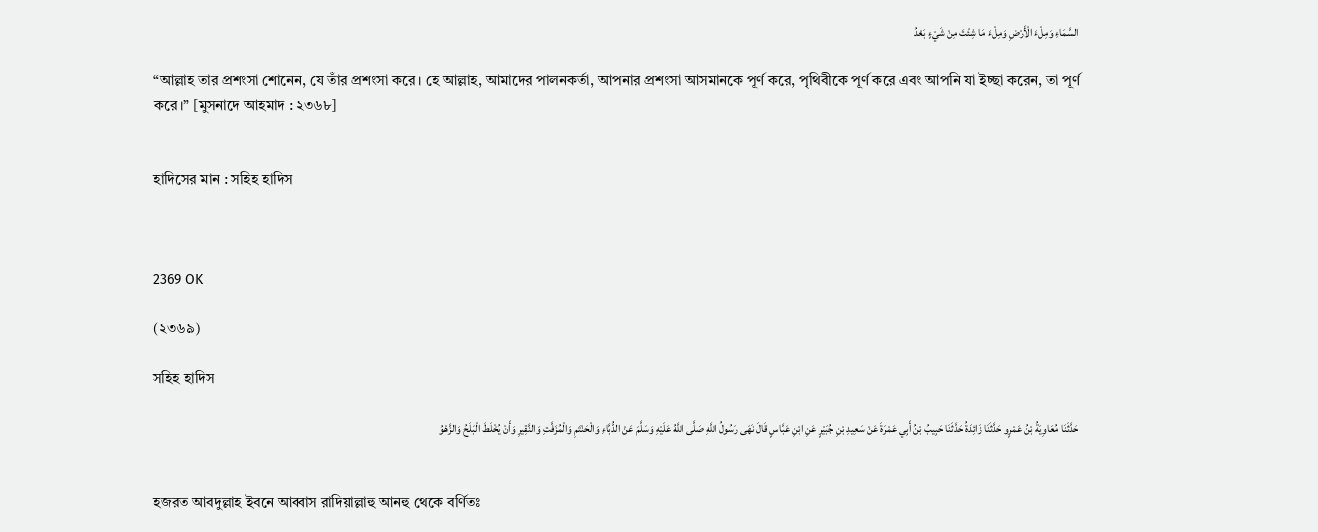السَّمَاءِ وَمِلْءَ الْأَرْضِ وَمِلْءَ مَا شِئْتَ مِنْ شَيْءٍ بَعْدُ

“আল্লাহ তার প্রশংসা শোনেন, যে তাঁর প্রশংসা করে। হে আল্লাহ, আমাদের পালনকর্তা, আপনার প্রশংসা আসমানকে পূর্ণ করে, পৃথিবীকে পূর্ণ করে এবং আপনি যা ইচ্ছা করেন, তা পূর্ণ করে।” [মুসনাদে আহমাদ : ২৩৬৮]


হাদিসের মান : সহিহ হাদিস



2369 OK

(২৩৬৯)

সহিহ হাদিস

حَدَّثَنَا مُعَاوِيَةُ بْنُ عَمْرٍو حَدَّثَنَا زَائِدَةُ حَدَّثَنَا حَبِيبُ بْنُ أَبِي عَمْرَةَ عَنْ سَعِيدِ بْنِ جُبَيْرٍ عَنِ ابْنِ عَبَّاسٍ قَالَ نَهَى رَسُولُ اللَّهِ صَلَّى اللَّهُ عَلَيْهِ وَسَلَّمَ عَنْ الدُّبَّاءِ وَالْحَنْتَمِ وَالْمُزَفَّتِ وَالنَّقِيرِ وَأَنْ يُخْلَطَ الْبَلَحُ وَالزَّهْوُ


হজরত আবদুল্লাহ ইবনে আব্বাস রাদিয়াল্লাহু আনহু থেকে বর্ণিতঃ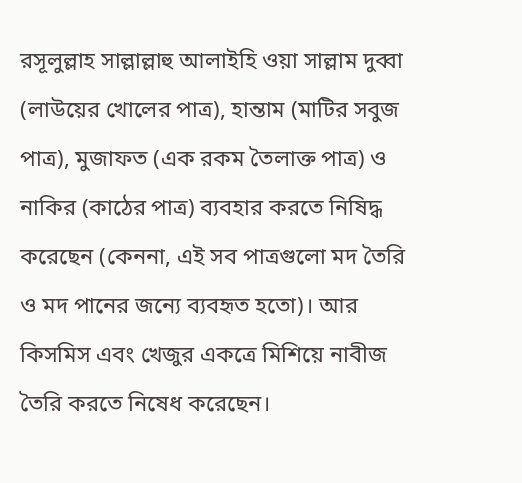রসূলুল্লাহ সাল্লাল্লাহু আলাইহি ওয়া সাল্লাম দুব্বা (লাউয়ের খোলের পাত্র), হান্তাম (মাটির সবুজ পাত্র), মুজাফত (এক রকম তৈলাক্ত পাত্র) ও নাকির (কাঠের পাত্র) ব্যবহার করতে নিষিদ্ধ করেছেন (কেননা, এই সব পাত্রগুলো মদ তৈরি ও মদ পানের জন্যে ব্যবহৃত হতো)। আর কিসমিস এবং খেজুর একত্রে মিশিয়ে নাবীজ তৈরি করতে নিষেধ করেছেন।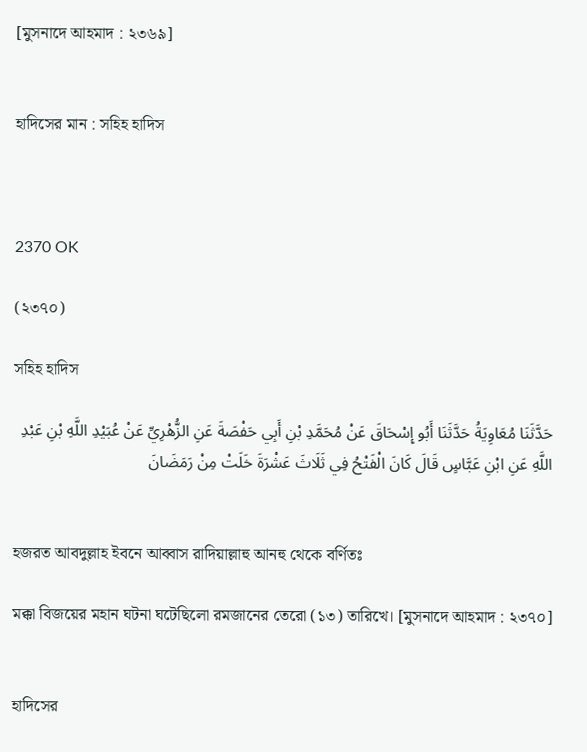[মুসনাদে আহমাদ : ২৩৬৯]


হাদিসের মান : সহিহ হাদিস



2370 OK

(২৩৭০)

সহিহ হাদিস

حَدَّثَنَا مُعَاوِيَةُ حَدَّثَنَا أَبُو إِسْحَاقَ عَنْ مُحَمَّدِ بْنِ أَبِي حَفْصَةَ عَنِ الزُّهْرِيِّ عَنْ عُبَيْدِ اللَّهِ بْنِ عَبْدِ اللَّهِ عَنِ ابْنِ عَبَّاسٍ قَالَ كَانَ الْفَتْحُ فِي ثَلَاثَ عَشْرَةَ خَلَتْ مِنْ رَمَضَانَ


হজরত আবদুল্লাহ ইবনে আব্বাস রাদিয়াল্লাহু আনহু থেকে বর্ণিতঃ

মক্কা বিজয়ের মহান ঘটনা ঘটেছিলো রমজানের তেরো (১৩) তারিখে। [মুসনাদে আহমাদ : ২৩৭০]


হাদিসের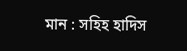মান : সহিহ হাদিস